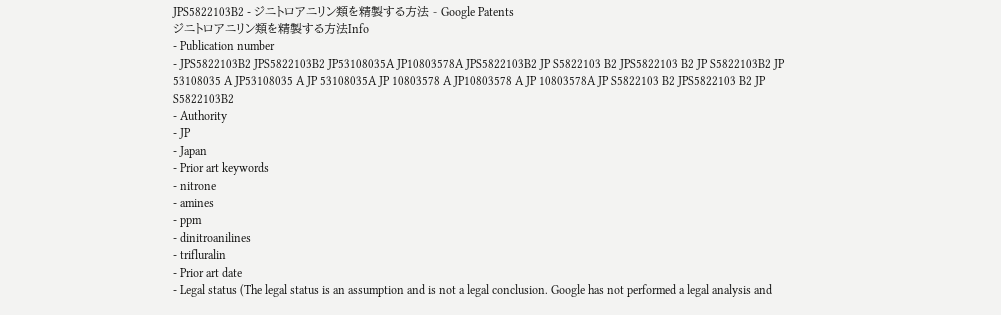JPS5822103B2 - ジニトロアニリン類を精製する方法 - Google Patents
ジニトロアニリン類を精製する方法Info
- Publication number
- JPS5822103B2 JPS5822103B2 JP53108035A JP10803578A JPS5822103B2 JP S5822103 B2 JPS5822103 B2 JP S5822103B2 JP 53108035 A JP53108035 A JP 53108035A JP 10803578 A JP10803578 A JP 10803578A JP S5822103 B2 JPS5822103 B2 JP S5822103B2
- Authority
- JP
- Japan
- Prior art keywords
- nitrone
- amines
- ppm
- dinitroanilines
- trifluralin
- Prior art date
- Legal status (The legal status is an assumption and is not a legal conclusion. Google has not performed a legal analysis and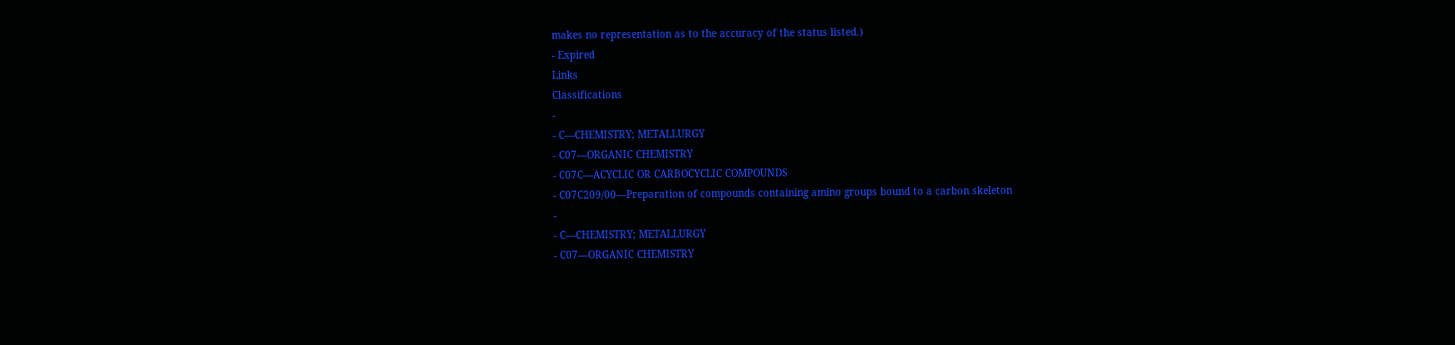makes no representation as to the accuracy of the status listed.)
- Expired
Links
Classifications
-
- C—CHEMISTRY; METALLURGY
- C07—ORGANIC CHEMISTRY
- C07C—ACYCLIC OR CARBOCYCLIC COMPOUNDS
- C07C209/00—Preparation of compounds containing amino groups bound to a carbon skeleton
-
- C—CHEMISTRY; METALLURGY
- C07—ORGANIC CHEMISTRY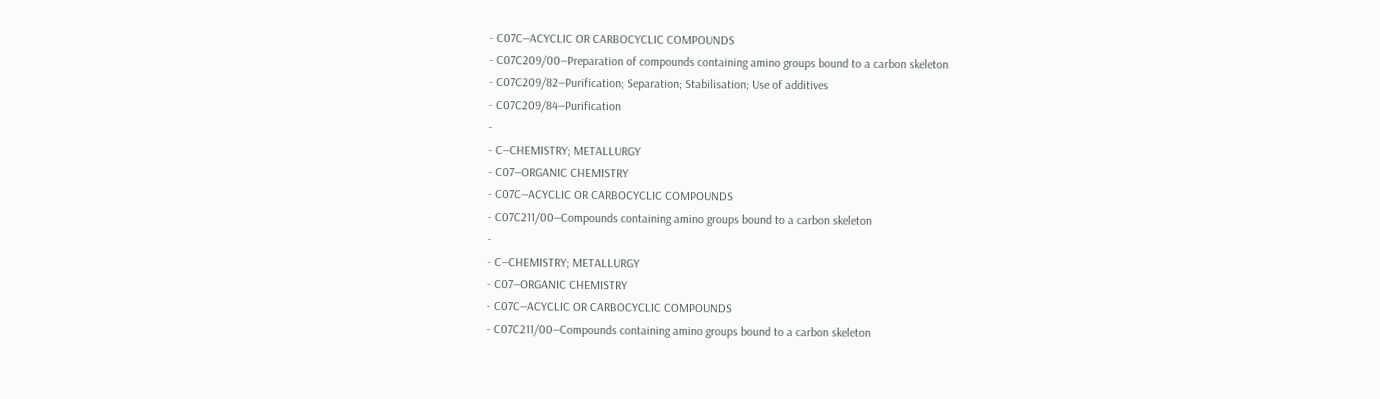- C07C—ACYCLIC OR CARBOCYCLIC COMPOUNDS
- C07C209/00—Preparation of compounds containing amino groups bound to a carbon skeleton
- C07C209/82—Purification; Separation; Stabilisation; Use of additives
- C07C209/84—Purification
-
- C—CHEMISTRY; METALLURGY
- C07—ORGANIC CHEMISTRY
- C07C—ACYCLIC OR CARBOCYCLIC COMPOUNDS
- C07C211/00—Compounds containing amino groups bound to a carbon skeleton
-
- C—CHEMISTRY; METALLURGY
- C07—ORGANIC CHEMISTRY
- C07C—ACYCLIC OR CARBOCYCLIC COMPOUNDS
- C07C211/00—Compounds containing amino groups bound to a carbon skeleton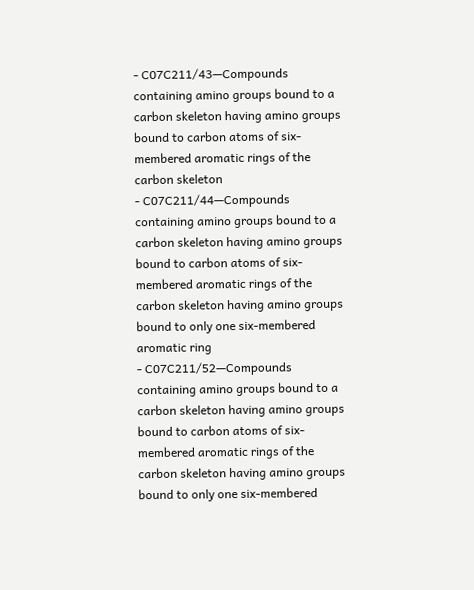- C07C211/43—Compounds containing amino groups bound to a carbon skeleton having amino groups bound to carbon atoms of six-membered aromatic rings of the carbon skeleton
- C07C211/44—Compounds containing amino groups bound to a carbon skeleton having amino groups bound to carbon atoms of six-membered aromatic rings of the carbon skeleton having amino groups bound to only one six-membered aromatic ring
- C07C211/52—Compounds containing amino groups bound to a carbon skeleton having amino groups bound to carbon atoms of six-membered aromatic rings of the carbon skeleton having amino groups bound to only one six-membered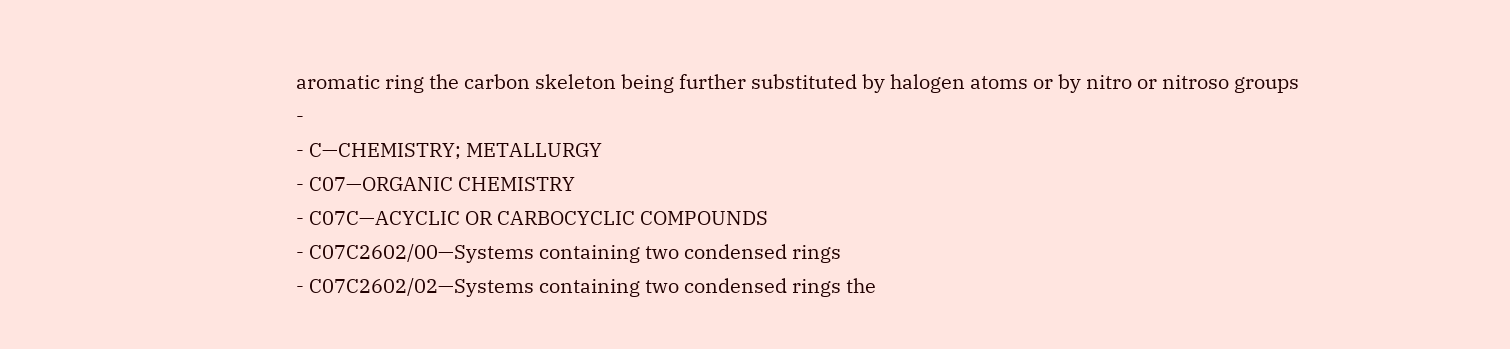aromatic ring the carbon skeleton being further substituted by halogen atoms or by nitro or nitroso groups
-
- C—CHEMISTRY; METALLURGY
- C07—ORGANIC CHEMISTRY
- C07C—ACYCLIC OR CARBOCYCLIC COMPOUNDS
- C07C2602/00—Systems containing two condensed rings
- C07C2602/02—Systems containing two condensed rings the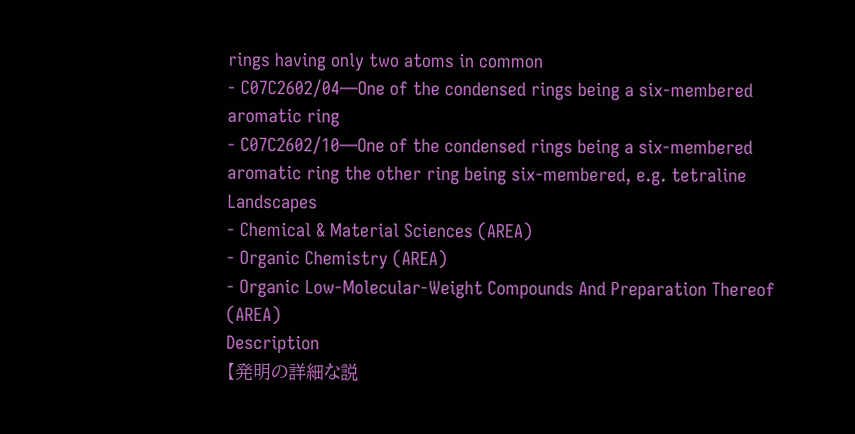rings having only two atoms in common
- C07C2602/04—One of the condensed rings being a six-membered aromatic ring
- C07C2602/10—One of the condensed rings being a six-membered aromatic ring the other ring being six-membered, e.g. tetraline
Landscapes
- Chemical & Material Sciences (AREA)
- Organic Chemistry (AREA)
- Organic Low-Molecular-Weight Compounds And Preparation Thereof (AREA)
Description
【発明の詳細な説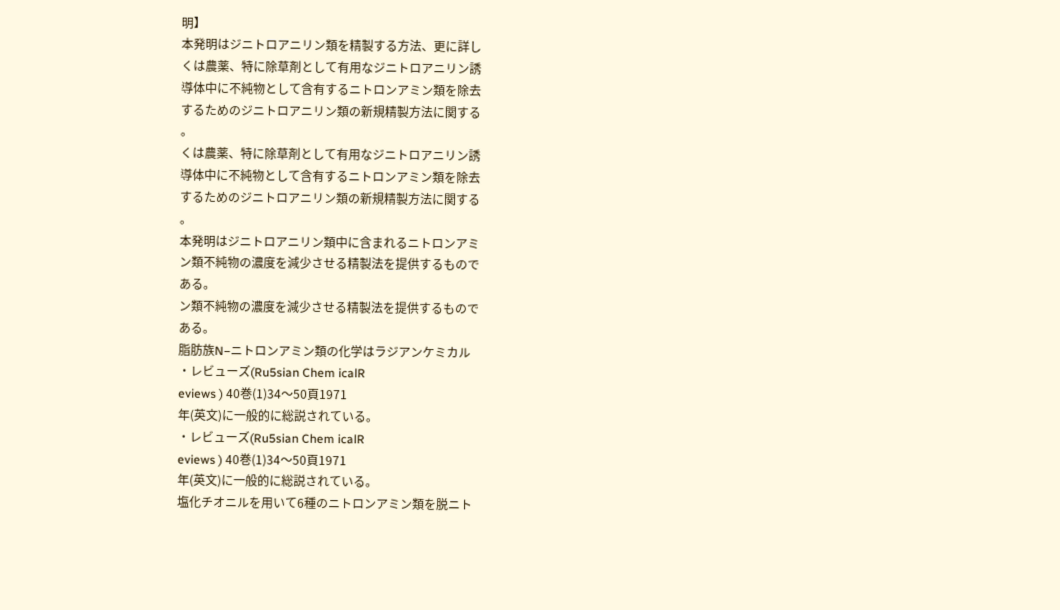明】
本発明はジニトロアニリン類を精製する方法、更に詳し
くは農薬、特に除草剤として有用なジニトロアニリン誘
導体中に不純物として含有するニトロンアミン類を除去
するためのジニトロアニリン類の新規精製方法に関する
。
くは農薬、特に除草剤として有用なジニトロアニリン誘
導体中に不純物として含有するニトロンアミン類を除去
するためのジニトロアニリン類の新規精製方法に関する
。
本発明はジニトロアニリン類中に含まれるニトロンアミ
ン類不純物の濃度を減少させる精製法を提供するもので
ある。
ン類不純物の濃度を減少させる精製法を提供するもので
ある。
脂肪族N−ニトロンアミン類の化学はラジアンケミカル
・レビューズ(Ru5sian Chem icalR
eviews ) 40巻(1)34〜50頁1971
年(英文)に一般的に総説されている。
・レビューズ(Ru5sian Chem icalR
eviews ) 40巻(1)34〜50頁1971
年(英文)に一般的に総説されている。
塩化チオニルを用いて6種のニトロンアミン類を脱ニト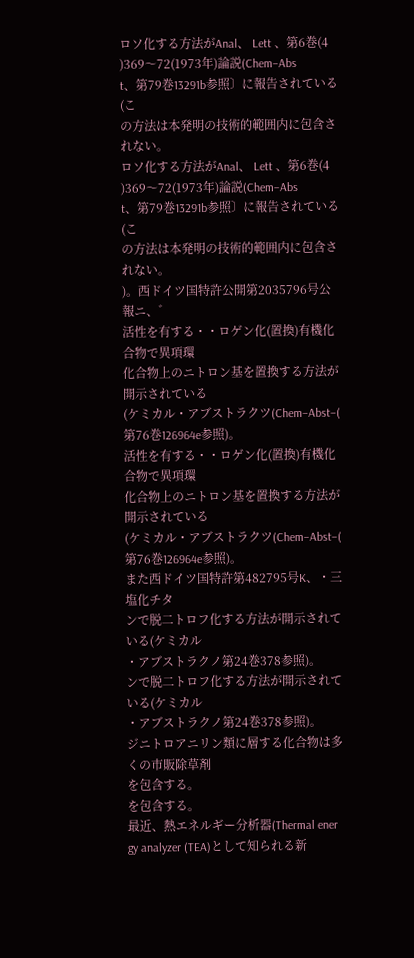ロソ化する方法がAnal、 Lett 、第6巻(4
)369〜72(1973年)論説(Chem−Abs
t、第79巻13291b参照〕に報告されている(こ
の方法は本発明の技術的範囲内に包含されない。
ロソ化する方法がAnal、 Lett 、第6巻(4
)369〜72(1973年)論説(Chem−Abs
t、第79巻13291b参照〕に報告されている(こ
の方法は本発明の技術的範囲内に包含されない。
)。西ドイツ国特許公開第2035796号公報ニ、゛
活性を有する・・ロゲン化(置換)有機化合物で異項環
化合物上のニトロン基を置換する方法が開示されている
(ケミカル・アブストラクツ(Chem−Abst−(
第76巻126964e参照)。
活性を有する・・ロゲン化(置換)有機化合物で異項環
化合物上のニトロン基を置換する方法が開示されている
(ケミカル・アブストラクツ(Chem−Abst−(
第76巻126964e参照)。
また西ドイツ国特許第482795号K、・三塩化チタ
ンで脱二トロフ化する方法が開示されている(ケミカル
・アブストラクノ第24巻378参照)。
ンで脱二トロフ化する方法が開示されている(ケミカル
・アブストラクノ第24巻378参照)。
ジニトロアニリン類に層する化合物は多くの市販除草剤
を包含する。
を包含する。
最近、熱エネルギー分析器(Thermal ener
gy analyzer (TEA)として知られる新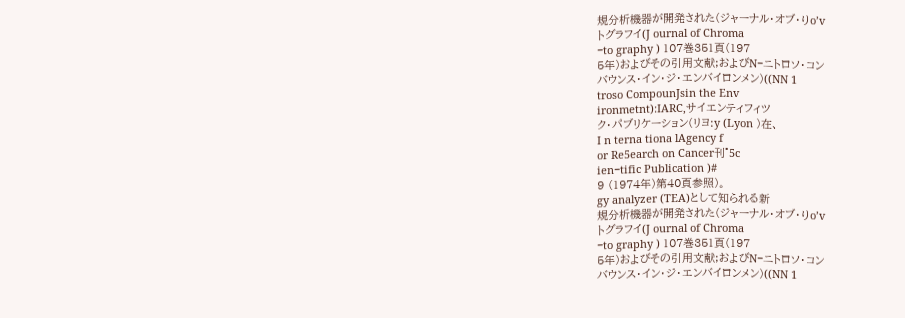規分析機器が開発された(ジャーナル・オブ・りo’v
トグラフイ(J ournal of Chroma
−to graphy ) 107巻351頁(197
5年)およびその引用文献;およびN−ニトロソ・コン
バウンス・イン・ジ・エンバイロンメン)((NN 1
troso CompounJsin the Env
ironmetnt):IARC,サイエンティフィツ
ク・パブリケーション(リヨ:y (Lyon )在、
I n terna tiona lAgency f
or Re5earch on Cancer刊°5c
ien−tific Publication )#
9 (1974年)第40頁参照)。
gy analyzer (TEA)として知られる新
規分析機器が開発された(ジャーナル・オブ・りo’v
トグラフイ(J ournal of Chroma
−to graphy ) 107巻351頁(197
5年)およびその引用文献;およびN−ニトロソ・コン
バウンス・イン・ジ・エンバイロンメン)((NN 1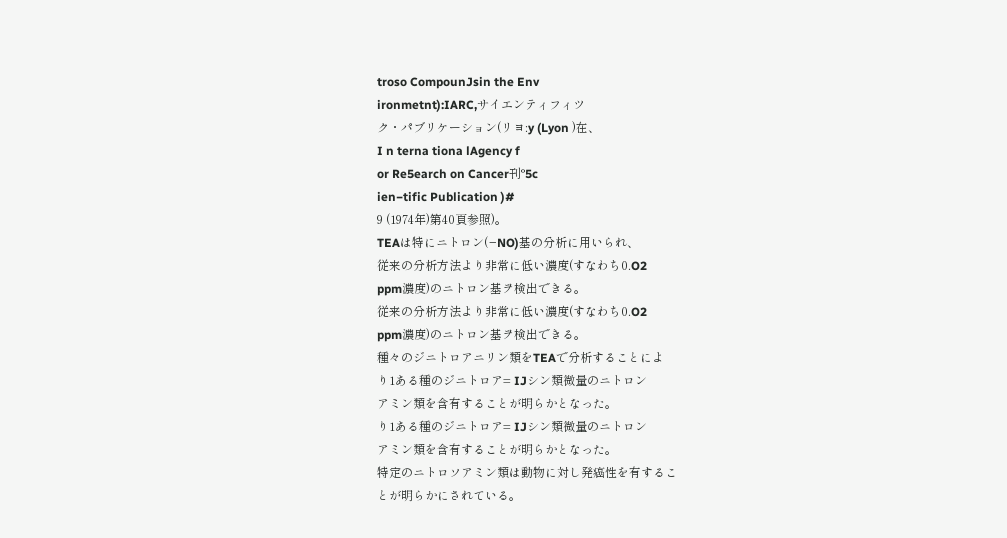troso CompounJsin the Env
ironmetnt):IARC,サイエンティフィツ
ク・パブリケーション(リヨ:y (Lyon )在、
I n terna tiona lAgency f
or Re5earch on Cancer刊°5c
ien−tific Publication )#
9 (1974年)第40頁参照)。
TEAは特にニトロン(−NO)基の分析に用いられ、
従来の分析方法より非常に低い濃度(すなわち0.O2
ppm濃度)のニトロン基ヲ検出できる。
従来の分析方法より非常に低い濃度(すなわち0.O2
ppm濃度)のニトロン基ヲ検出できる。
種々のジニトロアニリン類をTEAで分析することによ
り1ある種のジニトロア= IJシン類微量のニトロン
アミン類を含有することが明らかとなった。
り1ある種のジニトロア= IJシン類微量のニトロン
アミン類を含有することが明らかとなった。
特定のニトロソアミン類は動物に対し発癌性を有するこ
とが明らかにされている。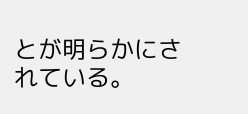とが明らかにされている。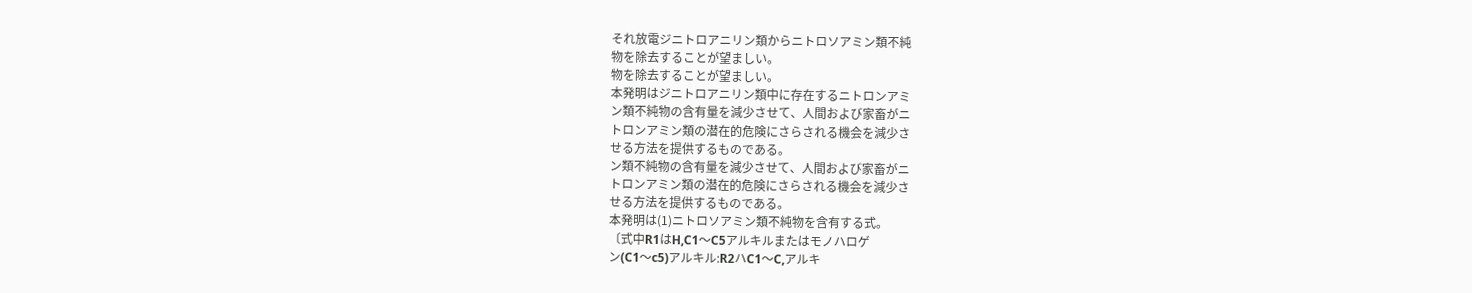それ放電ジニトロアニリン類からニトロソアミン類不純
物を除去することが望ましい。
物を除去することが望ましい。
本発明はジニトロアニリン類中に存在するニトロンアミ
ン類不純物の含有量を減少させて、人間および家畜がニ
トロンアミン類の潜在的危険にさらされる機会を減少さ
せる方法を提供するものである。
ン類不純物の含有量を減少させて、人間および家畜がニ
トロンアミン類の潜在的危険にさらされる機会を減少さ
せる方法を提供するものである。
本発明は(1)ニトロソアミン類不純物を含有する式。
〔式中R1はH,C1〜C5アルキルまたはモノハロゲ
ン(C1〜c5)アルキル:R2ハC1〜C,アルキ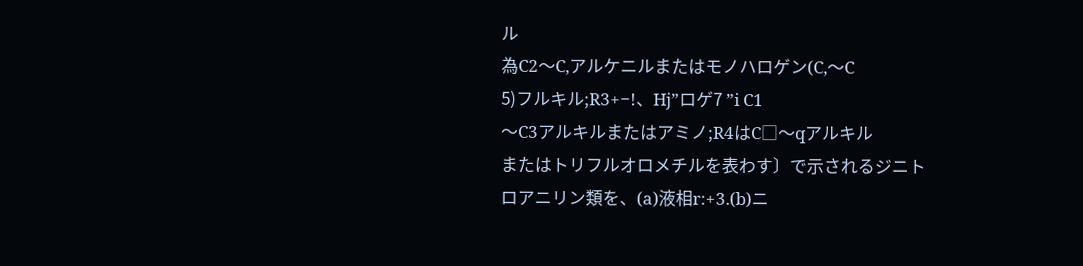ル
為C2〜C,アルケニルまたはモノハロゲン(C,〜C
5)フルキル;R3+−!、Hj”ロゲ7 ”i C1
〜C3アルキルまたはアミノ;R4はC□〜qアルキル
またはトリフルオロメチルを表わす〕で示されるジニト
ロアニリン類を、(a)液相r:+3.(b)ニ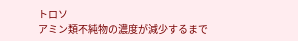トロソ
アミン類不純物の濃度が減少するまで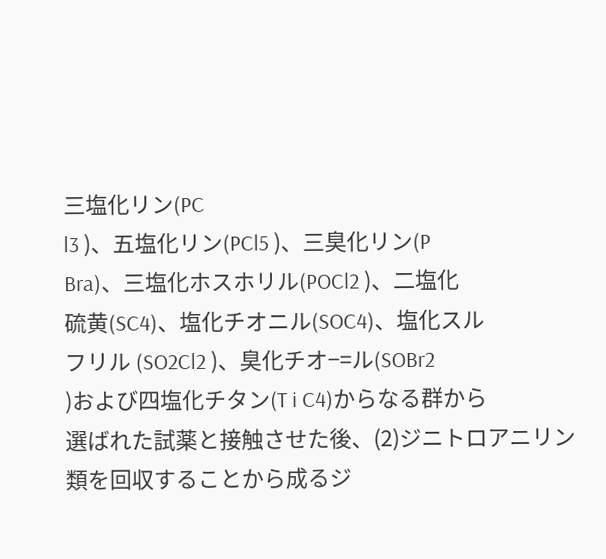三塩化リン(PC
l3 )、五塩化リン(PCl5 )、三臭化リン(P
Bra)、三塩化ホスホリル(POCl2 )、二塩化
硫黄(SC4)、塩化チオニル(SOC4)、塩化スル
フリル (SO2Cl2 )、臭化チオ−=ル(SOBr2
)および四塩化チタン(T i C4)からなる群から
選ばれた試薬と接触させた後、(2)ジニトロアニリン
類を回収することから成るジ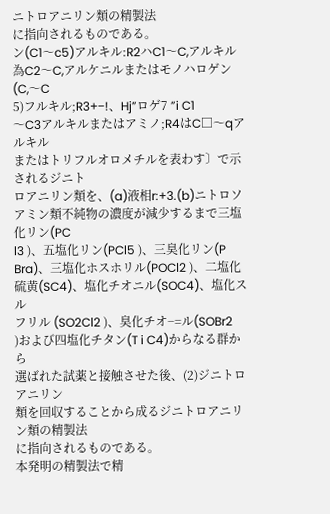ニトロアニリン類の精製法
に指向されるものである。
ン(C1〜c5)アルキル:R2ハC1〜C,アルキル
為C2〜C,アルケニルまたはモノハロゲン(C,〜C
5)フルキル;R3+−!、Hj”ロゲ7 ”i C1
〜C3アルキルまたはアミノ;R4はC□〜qアルキル
またはトリフルオロメチルを表わす〕で示されるジニト
ロアニリン類を、(a)液相r:+3.(b)ニトロソ
アミン類不純物の濃度が減少するまで三塩化リン(PC
l3 )、五塩化リン(PCl5 )、三臭化リン(P
Bra)、三塩化ホスホリル(POCl2 )、二塩化
硫黄(SC4)、塩化チオニル(SOC4)、塩化スル
フリル (SO2Cl2 )、臭化チオ−=ル(SOBr2
)および四塩化チタン(T i C4)からなる群から
選ばれた試薬と接触させた後、(2)ジニトロアニリン
類を回収することから成るジニトロアニリン類の精製法
に指向されるものである。
本発明の精製法で精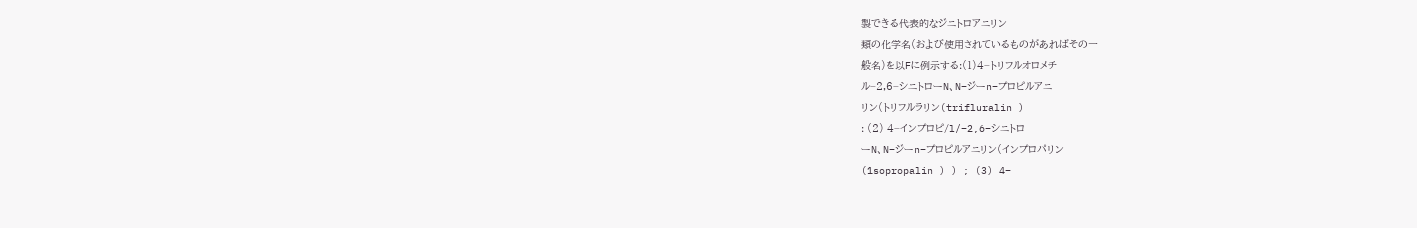製できる代表的なジニトロアニリン
類の化学名(および使用されているものがあればその一
般名)を以Fに例示する:(1)4−トリフルオロメチ
ル−2,6−シニトローN、N−ジーn−プロピルアニ
リン(トリフルラリン(trifluralin )
: (2) 4−インプロピ/l/−2,6−シニトロ
ーN、N−ジーn−プロピルアニリン(インプロパリン
(1sopropalin ) ) ; (3) 4−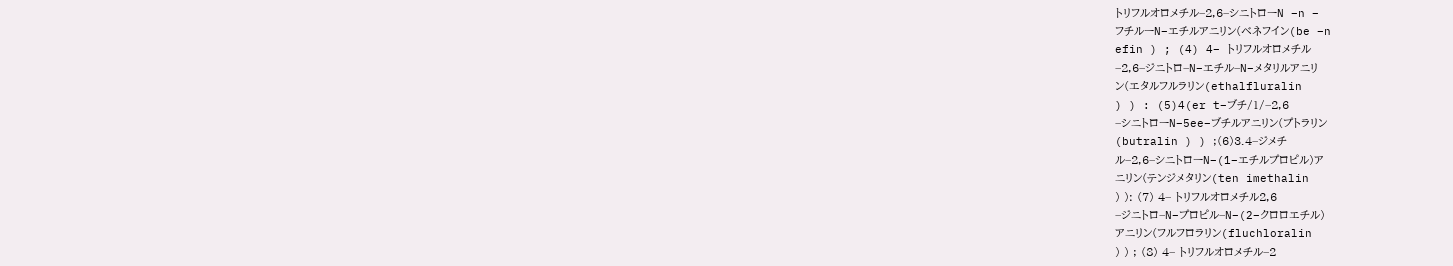トリフルオロメチル−2,6−シニトローN −n −
フチルーN−エチルアニリン(ベネフイン(be −n
efin ) ; (4) 4− トリフルオロメチル
−2,6−ジニトロ−N−エチル−N−メタリルアニリ
ン(エタルフルラリン(ethalfluralin
) ) : (5)4(er t−ブチ/1/−2,6
−シニトローN−5ee−ブチルアニリン(プトラリン
(butralin ) ) ;(6)3.4−ジメチ
ル−2,6−シニトローN−(1−エチルプロピル)ア
ニリン(テンジメタリン(ten imethalin
) ): (7) 4− トリフルオロメチル2,6
−ジニトロ−N−プロピル−N−(2−クロロエチル)
アニリン(フルフロラリン(fluchloralin
) ) ; (8) 4− トリフルオロメチル−2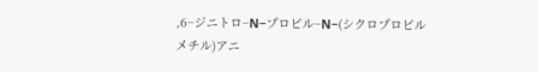,6−ジニトロ−N−プロピル−N−(シクロプロピル
メチル)アニ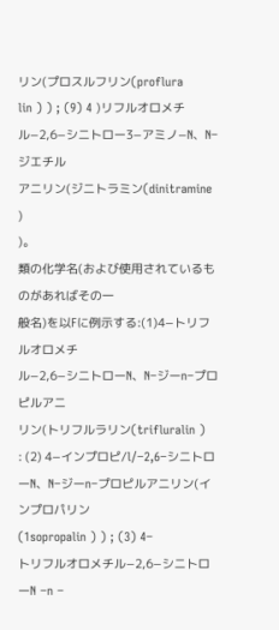リン(プロスルフリン(proflura
lin ) ) ; (9) 4 )リフルオロメチ
ル−2,6−シニトロー3−アミノ−N、N−ジエチル
アニリン(ジニトラミン(dinitramine )
)。
類の化学名(および使用されているものがあればその一
般名)を以Fに例示する:(1)4−トリフルオロメチ
ル−2,6−シニトローN、N−ジーn−プロピルアニ
リン(トリフルラリン(trifluralin )
: (2) 4−インプロピ/l/−2,6−シニトロ
ーN、N−ジーn−プロピルアニリン(インプロパリン
(1sopropalin ) ) ; (3) 4−
トリフルオロメチル−2,6−シニトローN −n −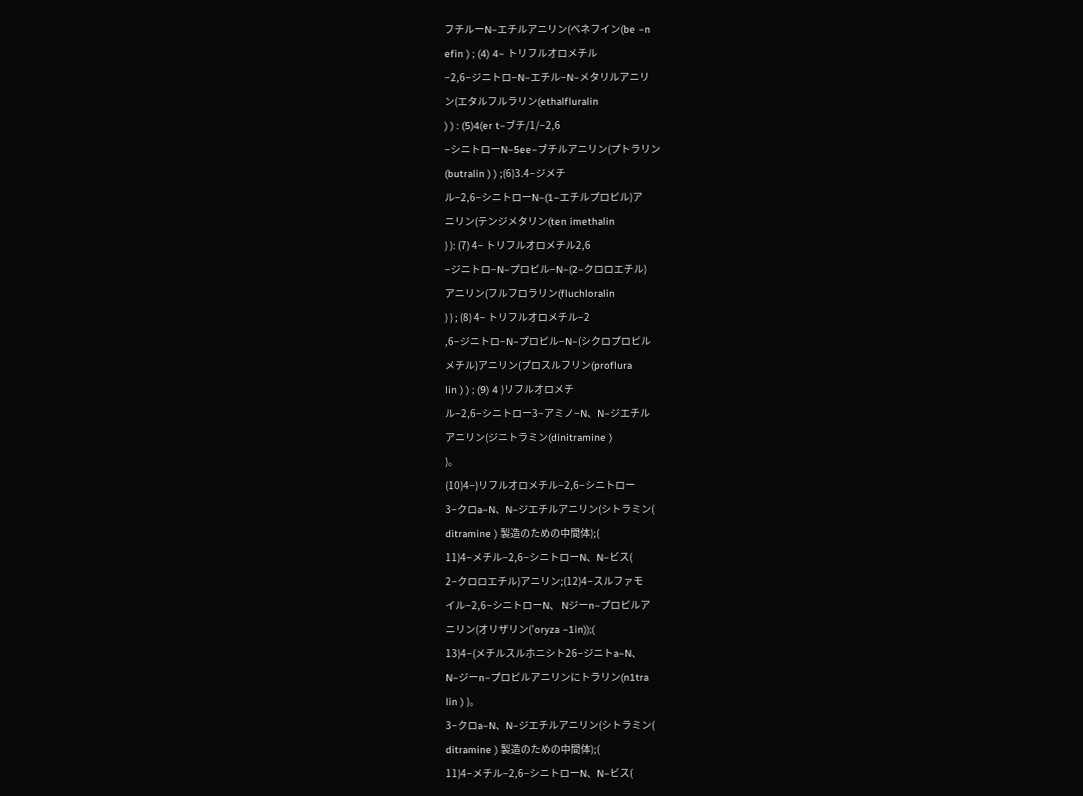フチルーN−エチルアニリン(ベネフイン(be −n
efin ) ; (4) 4− トリフルオロメチル
−2,6−ジニトロ−N−エチル−N−メタリルアニリ
ン(エタルフルラリン(ethalfluralin
) ) : (5)4(er t−ブチ/1/−2,6
−シニトローN−5ee−ブチルアニリン(プトラリン
(butralin ) ) ;(6)3.4−ジメチ
ル−2,6−シニトローN−(1−エチルプロピル)ア
ニリン(テンジメタリン(ten imethalin
) ): (7) 4− トリフルオロメチル2,6
−ジニトロ−N−プロピル−N−(2−クロロエチル)
アニリン(フルフロラリン(fluchloralin
) ) ; (8) 4− トリフルオロメチル−2
,6−ジニトロ−N−プロピル−N−(シクロプロピル
メチル)アニリン(プロスルフリン(proflura
lin ) ) ; (9) 4 )リフルオロメチ
ル−2,6−シニトロー3−アミノ−N、N−ジエチル
アニリン(ジニトラミン(dinitramine )
)。
(10)4−)リフルオロメチル−2,6−シニトロー
3−クロa−N、N−ジエチルアニリン(シトラミン(
ditramine ) 製造のための中間体);(
11)4−メチル−2,6−シニトローN、N−ビス(
2−クロロエチル)アニリン;(12)4−スルファモ
イル−2,6−シニトローN、 Nジーn−プロピルア
ニリン(オリザリン(’oryza −1in));(
13)4−(メチルスルホニシト26−ジニトa−N、
N−ジーn−プロピルアニリンにトラリン(n1tra
lin ) )。
3−クロa−N、N−ジエチルアニリン(シトラミン(
ditramine ) 製造のための中間体);(
11)4−メチル−2,6−シニトローN、N−ビス(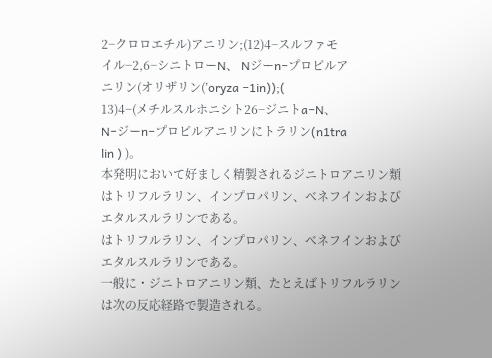2−クロロエチル)アニリン;(12)4−スルファモ
イル−2,6−シニトローN、 Nジーn−プロピルア
ニリン(オリザリン(’oryza −1in));(
13)4−(メチルスルホニシト26−ジニトa−N、
N−ジーn−プロピルアニリンにトラリン(n1tra
lin ) )。
本発明において好ましく精製されるジニトロアニリン類
はトリフルラリン、インプロパリン、ベネフインおよび
エタルスルラリンである。
はトリフルラリン、インプロパリン、ベネフインおよび
エタルスルラリンである。
一般に・ジニトロアニリン類、たとえばトリフルラリン
は次の反応経路で製造される。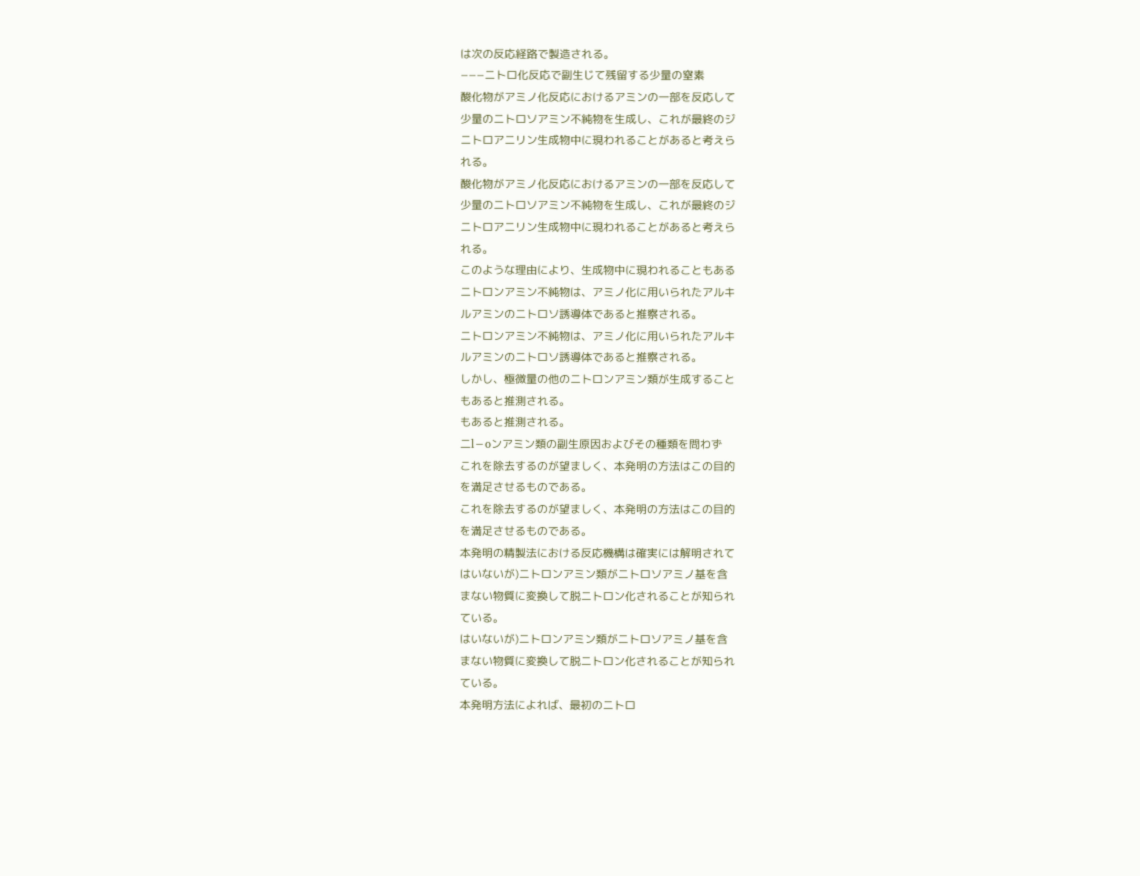は次の反応経路で製造される。
−−−ニトロ化反応で副生じて残留する少量の窒素
酸化物がアミノ化反応におけるアミンの一部を反応して
少量のニトロソアミン不純物を生成し、これが最終のジ
ニトロアニリン生成物中に現われることがあると考えら
れる。
酸化物がアミノ化反応におけるアミンの一部を反応して
少量のニトロソアミン不純物を生成し、これが最終のジ
ニトロアニリン生成物中に現われることがあると考えら
れる。
このような理由により、生成物中に現われることもある
ニトロンアミン不純物は、アミノ化に用いられたアルキ
ルアミンのニトロソ誘導体であると推察される。
ニトロンアミン不純物は、アミノ化に用いられたアルキ
ルアミンのニトロソ誘導体であると推察される。
しかし、極微量の他のニトロンアミン類が生成すること
もあると推測される。
もあると推測される。
二l−oンアミン類の副生原因およびその種類を問わず
これを除去するのが望ましく、本発明の方法はこの目的
を満足させるものである。
これを除去するのが望ましく、本発明の方法はこの目的
を満足させるものである。
本発明の精製法における反応機構は確実には解明されて
はいないが)ニトロンアミン類がニトロソアミノ基を含
まない物質に変換して脱ニトロン化されることが知られ
ている。
はいないが)ニトロンアミン類がニトロソアミノ基を含
まない物質に変換して脱ニトロン化されることが知られ
ている。
本発明方法によれば、最初のニトロ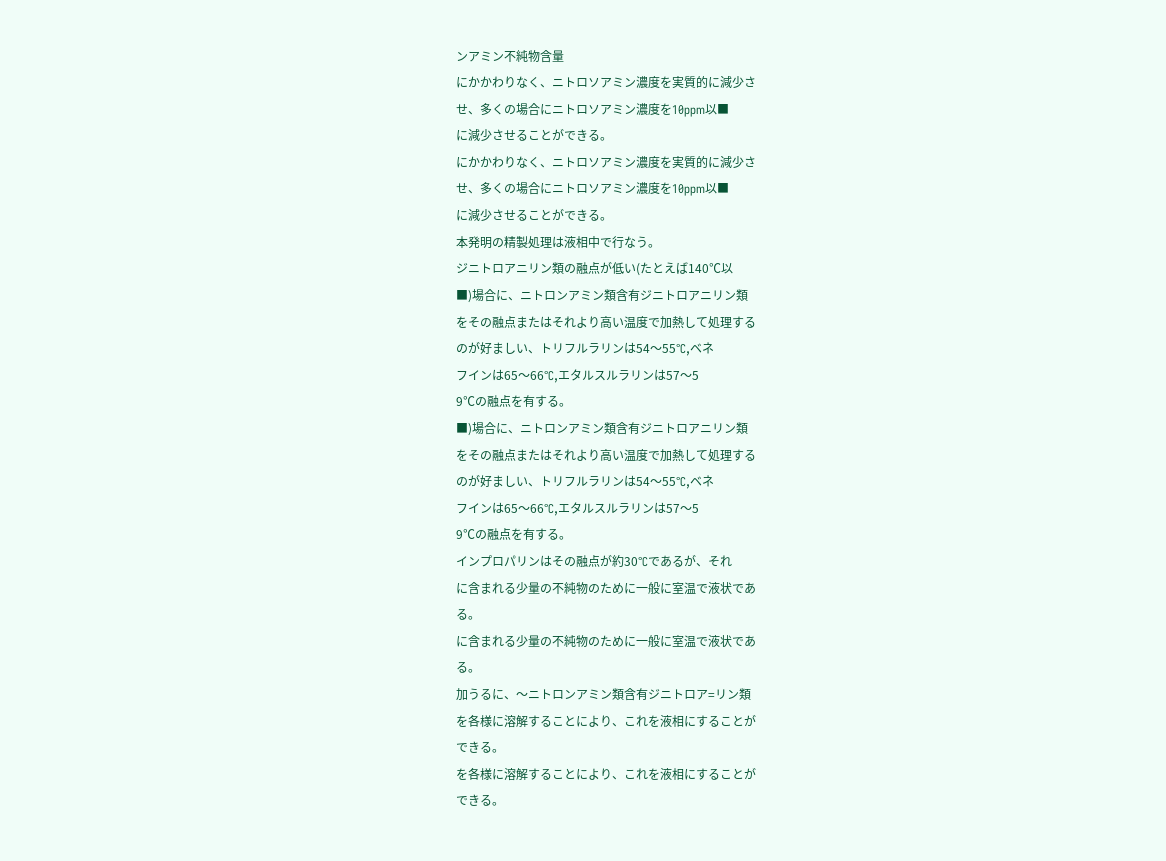ンアミン不純物含量
にかかわりなく、ニトロソアミン濃度を実質的に減少さ
せ、多くの場合にニトロソアミン濃度を10ppm以■
に減少させることができる。
にかかわりなく、ニトロソアミン濃度を実質的に減少さ
せ、多くの場合にニトロソアミン濃度を10ppm以■
に減少させることができる。
本発明の精製処理は液相中で行なう。
ジニトロアニリン類の融点が低い(たとえば140℃以
■)場合に、ニトロンアミン類含有ジニトロアニリン類
をその融点またはそれより高い温度で加熱して処理する
のが好ましい、トリフルラリンは54〜55°C,ベネ
フインは65〜66°C,エタルスルラリンは57〜5
9℃の融点を有する。
■)場合に、ニトロンアミン類含有ジニトロアニリン類
をその融点またはそれより高い温度で加熱して処理する
のが好ましい、トリフルラリンは54〜55°C,ベネ
フインは65〜66°C,エタルスルラリンは57〜5
9℃の融点を有する。
インプロパリンはその融点が約30°Cであるが、それ
に含まれる少量の不純物のために一般に室温で液状であ
る。
に含まれる少量の不純物のために一般に室温で液状であ
る。
加うるに、〜ニトロンアミン類含有ジニトロア=リン類
を各様に溶解することにより、これを液相にすることが
できる。
を各様に溶解することにより、これを液相にすることが
できる。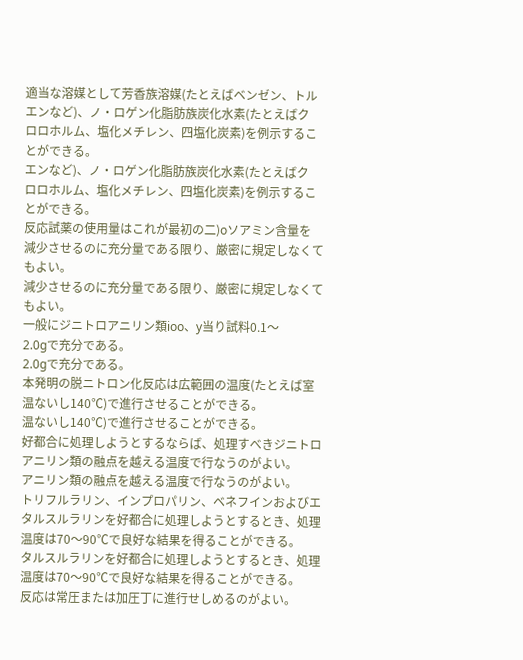適当な溶媒として芳香族溶媒(たとえばベンゼン、トル
エンなど)、ノ・ロゲン化脂肪族炭化水素(たとえばク
ロロホルム、塩化メチレン、四塩化炭素)を例示するこ
とができる。
エンなど)、ノ・ロゲン化脂肪族炭化水素(たとえばク
ロロホルム、塩化メチレン、四塩化炭素)を例示するこ
とができる。
反応試薬の使用量はこれが最初の二)oソアミン含量を
減少させるのに充分量である限り、厳密に規定しなくて
もよい。
減少させるのに充分量である限り、厳密に規定しなくて
もよい。
一般にジニトロアニリン類ioo、y当り試料0.1〜
2.0gで充分である。
2.0gで充分である。
本発明の脱ニトロン化反応は広範囲の温度(たとえば室
温ないし140℃)で進行させることができる。
温ないし140℃)で進行させることができる。
好都合に処理しようとするならば、処理すべきジニトロ
アニリン類の融点を越える温度で行なうのがよい。
アニリン類の融点を越える温度で行なうのがよい。
トリフルラリン、インプロパリン、ベネフインおよびエ
タルスルラリンを好都合に処理しようとするとき、処理
温度は70〜90℃で良好な結果を得ることができる。
タルスルラリンを好都合に処理しようとするとき、処理
温度は70〜90℃で良好な結果を得ることができる。
反応は常圧または加圧丁に進行せしめるのがよい。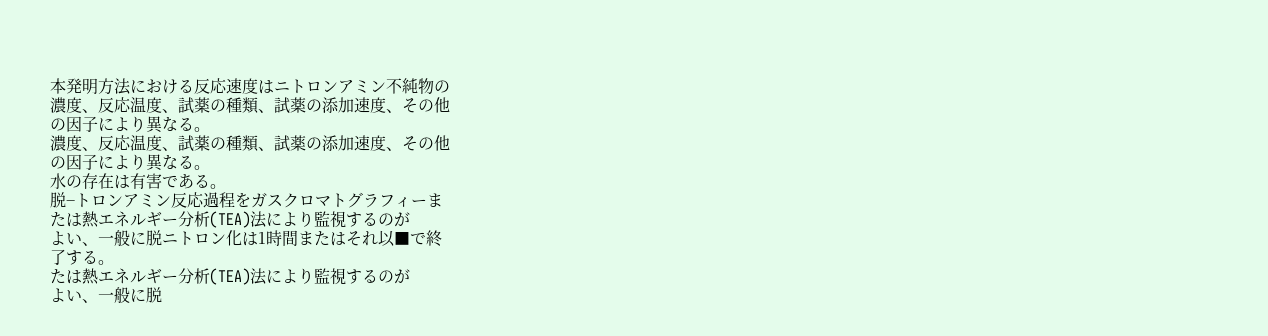本発明方法における反応速度はニトロンアミン不純物の
濃度、反応温度、試薬の種類、試薬の添加速度、その他
の因子により異なる。
濃度、反応温度、試薬の種類、試薬の添加速度、その他
の因子により異なる。
水の存在は有害である。
脱−トロンアミン反応過程をガスクロマトグラフィーま
たは熱エネルギー分析(TEA)法により監視するのが
よい、一般に脱ニトロン化は1時間またはそれ以■で終
了する。
たは熱エネルギー分析(TEA)法により監視するのが
よい、一般に脱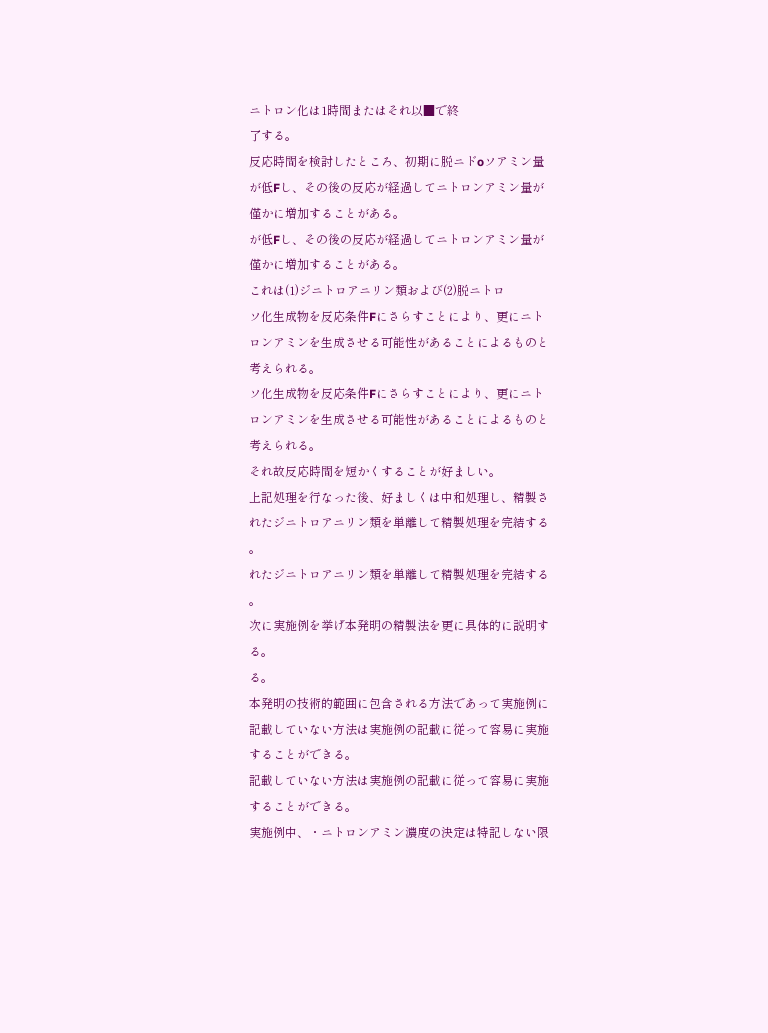ニトロン化は1時間またはそれ以■で終
了する。
反応時間を検討したところ、初期に脱ニドoソアミン量
が低Fし、その後の反応が経過してニトロンアミン量が
僅かに増加することがある。
が低Fし、その後の反応が経過してニトロンアミン量が
僅かに増加することがある。
これは(1)ジニトロアニリン類および(2)脱ニトロ
ソ化生成物を反応条件Fにさらすことにより、更にニト
ロンアミンを生成させる可能性があることによるものと
考えられる。
ソ化生成物を反応条件Fにさらすことにより、更にニト
ロンアミンを生成させる可能性があることによるものと
考えられる。
それ故反応時間を短かくすることが好ましい。
上記処理を行なった後、好ましくは中和処理し、精製さ
れたジニトロアニリン類を単離して精製処理を完結する
。
れたジニトロアニリン類を単離して精製処理を完結する
。
次に実施例を挙げ本発明の精製法を更に具体的に説明す
る。
る。
本発明の技術的範囲に包含される方法であって実施例に
記載していない方法は実施例の記載に従って容易に実施
することができる。
記載していない方法は実施例の記載に従って容易に実施
することができる。
実施例中、・ニトロンアミン濃度の決定は特記しない限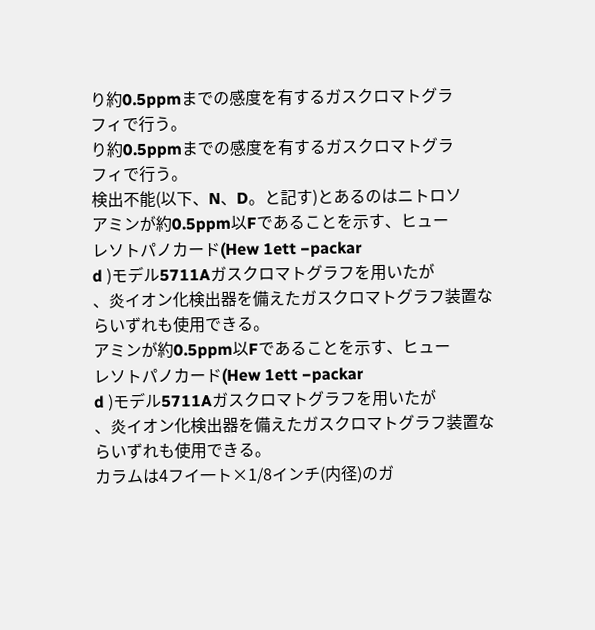り約0.5ppmまでの感度を有するガスクロマトグラ
フィで行う。
り約0.5ppmまでの感度を有するガスクロマトグラ
フィで行う。
検出不能(以下、N、D。と記す)とあるのはニトロソ
アミンが約0.5ppm以Fであることを示す、ヒュー
レソトパノカード(Hew 1ett −packar
d )モデル5711Aガスクロマトグラフを用いたが
、炎イオン化検出器を備えたガスクロマトグラフ装置な
らいずれも使用できる。
アミンが約0.5ppm以Fであることを示す、ヒュー
レソトパノカード(Hew 1ett −packar
d )モデル5711Aガスクロマトグラフを用いたが
、炎イオン化検出器を備えたガスクロマトグラフ装置な
らいずれも使用できる。
カラムは4フイ一ト×1/8インチ(内径)のガ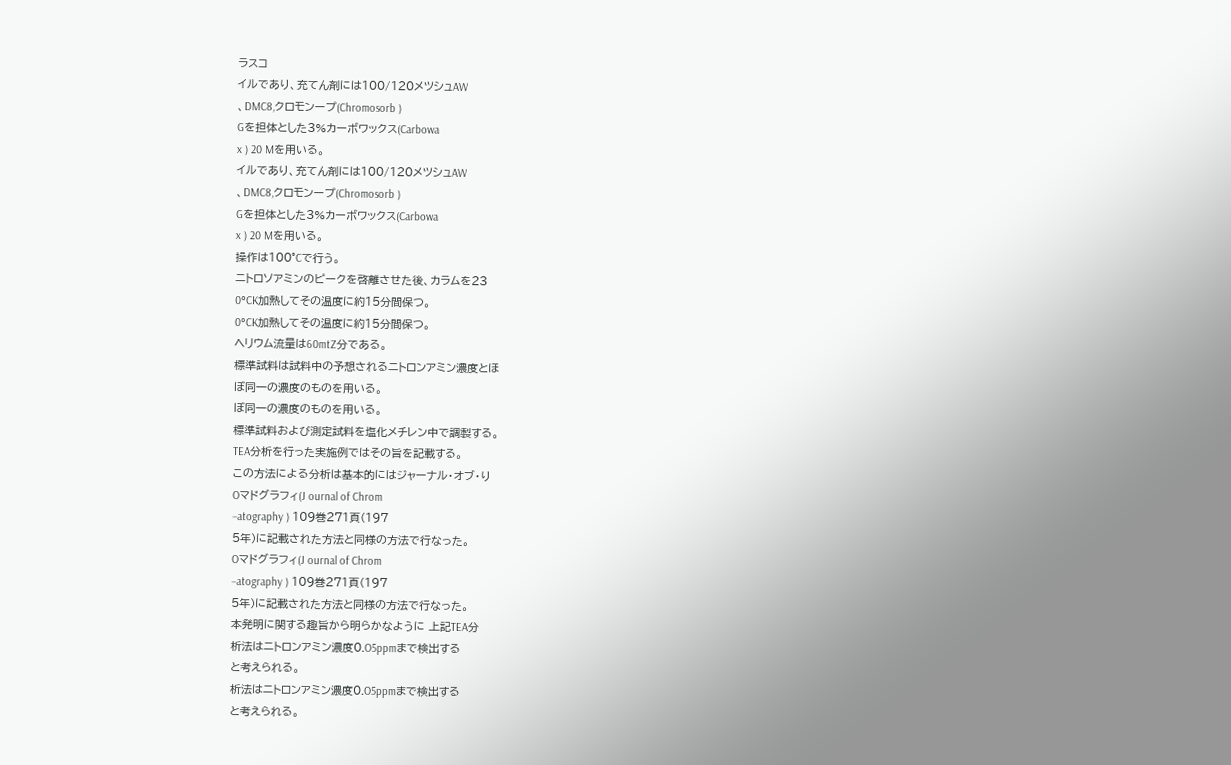ラスコ
イルであり、充てん剤には100/120メツシュAW
、DMC8,クロモンープ(Chromosorb )
Gを担体とした3%カーボワックス(Carbowa
x ) 20 Mを用いる。
イルであり、充てん剤には100/120メツシュAW
、DMC8,クロモンープ(Chromosorb )
Gを担体とした3%カーボワックス(Carbowa
x ) 20 Mを用いる。
操作は100°Cで行う。
ニトロソアミンのピークを啓離させた後、カラムを23
0°CK加熱してその温度に約15分間保つ。
0°CK加熱してその温度に約15分間保つ。
ヘリウム流量は60mtZ分である。
標準試料は試料中の予想されるニトロンアミン濃度とほ
ぼ同一の濃度のものを用いる。
ぼ同一の濃度のものを用いる。
標準試料および測定試料を塩化メチレン中で調製する。
TEA分析を行った実施例ではその旨を記載する。
この方法による分析は基本的にはジャーナル・オブ・り
Oマドグラフィ(J ournal of Chrom
−atography ) 109巻271頁(197
5年)に記載された方法と同様の方法で行なった。
Oマドグラフィ(J ournal of Chrom
−atography ) 109巻271頁(197
5年)に記載された方法と同様の方法で行なった。
本発明に関する趣旨から明らかなように 上記TEA分
析法はニトロンアミン濃度0.O5ppmまで検出する
と考えられる。
析法はニトロンアミン濃度0.O5ppmまで検出する
と考えられる。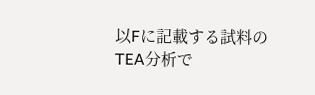以Fに記載する試料のTEA分析で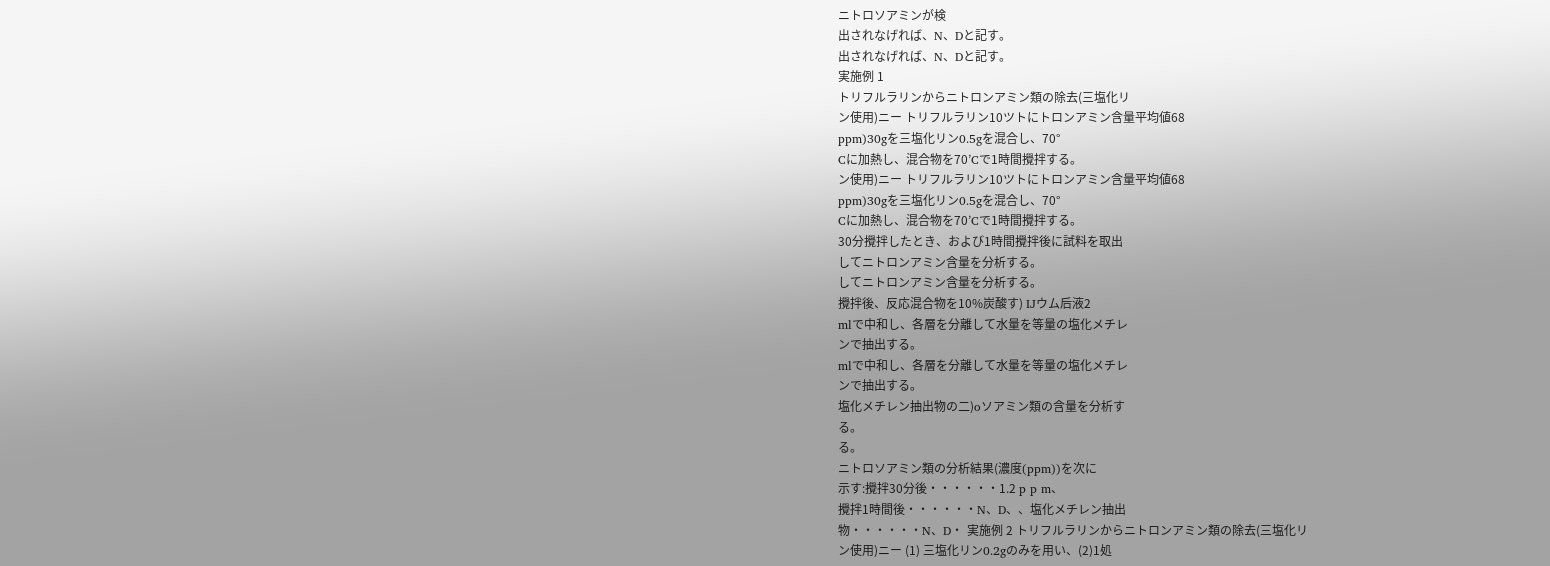ニトロソアミンが検
出されなげれば、N、Dと記す。
出されなげれば、N、Dと記す。
実施例 1
トリフルラリンからニトロンアミン類の除去(三塩化リ
ン使用)ニー トリフルラリン10ツトにトロンアミン含量平均値68
ppm)30gを三塩化リン0.5gを混合し、70°
Cに加熱し、混合物を70’Cで1時間攪拌する。
ン使用)ニー トリフルラリン10ツトにトロンアミン含量平均値68
ppm)30gを三塩化リン0.5gを混合し、70°
Cに加熱し、混合物を70’Cで1時間攪拌する。
30分攪拌したとき、および1時間攪拌後に試料を取出
してニトロンアミン含量を分析する。
してニトロンアミン含量を分析する。
攪拌後、反応混合物を10%炭酸す) IJウム后液2
mlで中和し、各層を分離して水量を等量の塩化メチレ
ンで抽出する。
mlで中和し、各層を分離して水量を等量の塩化メチレ
ンで抽出する。
塩化メチレン抽出物の二)oソアミン類の含量を分析す
る。
る。
ニトロソアミン類の分析結果(濃度(ppm))を次に
示す:攪拌30分後・・・・・・1.2 p p m、
攪拌1時間後・・・・・・N、D、、塩化メチレン抽出
物・・・・・・N、D・ 実施例 2 トリフルラリンからニトロンアミン類の除去(三塩化リ
ン使用)ニー (1) 三塩化リン0.2gのみを用い、(2)1処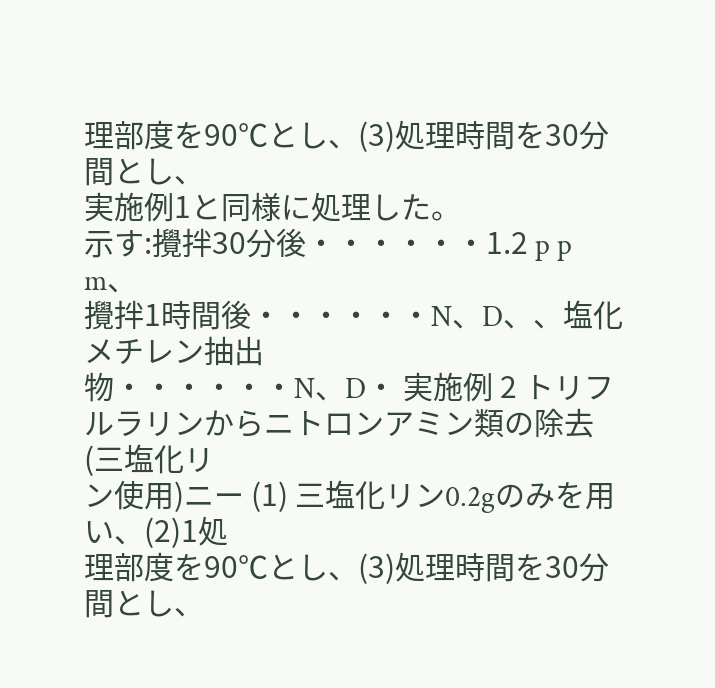理部度を90℃とし、(3)処理時間を30分間とし、
実施例1と同様に処理した。
示す:攪拌30分後・・・・・・1.2 p p m、
攪拌1時間後・・・・・・N、D、、塩化メチレン抽出
物・・・・・・N、D・ 実施例 2 トリフルラリンからニトロンアミン類の除去(三塩化リ
ン使用)ニー (1) 三塩化リン0.2gのみを用い、(2)1処
理部度を90℃とし、(3)処理時間を30分間とし、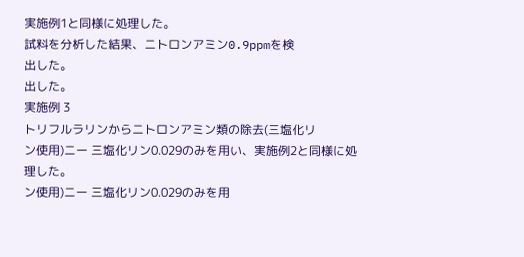実施例1と同様に処理した。
試料を分析した結果、ニトロンアミン0.9ppmを検
出した。
出した。
実施例 3
トリフルラリンからニトロンアミン類の除去(三塩化リ
ン使用)ニー 三塩化リン0.029のみを用い、実施例2と同様に処
理した。
ン使用)ニー 三塩化リン0.029のみを用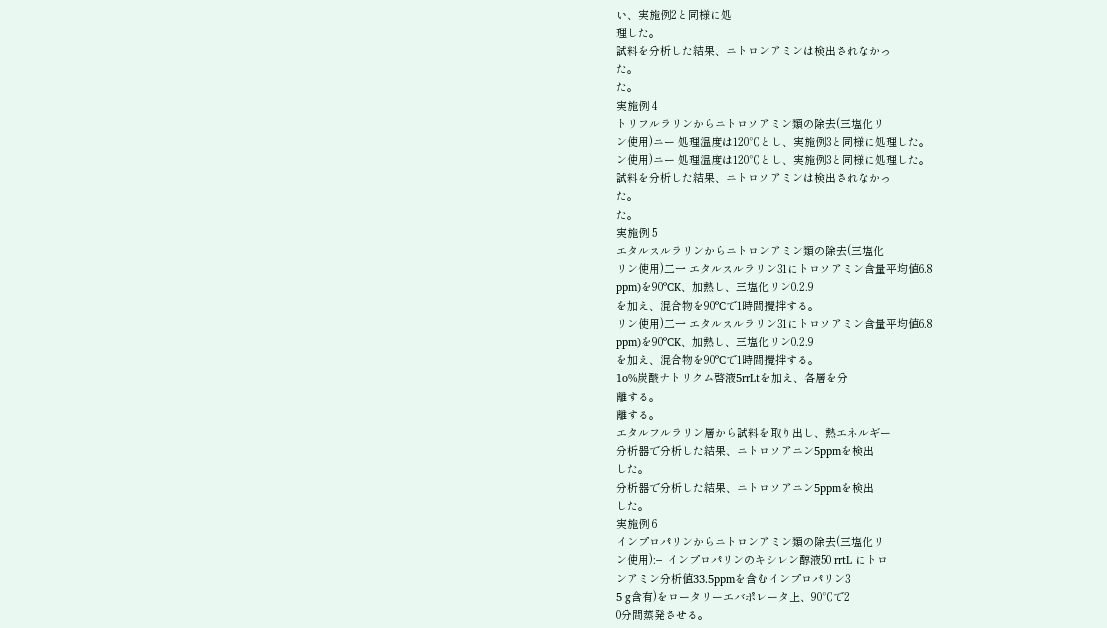い、実施例2と同様に処
理した。
試料を分析した結果、ニトロンアミンは検出されなかっ
た。
た。
実施例 4
トリフルラリンからニトロソアミン類の除去(三塩化リ
ン使用)ニー 処理温度は120℃とし、実施例3と同様に処理した。
ン使用)ニー 処理温度は120℃とし、実施例3と同様に処理した。
試料を分析した結果、ニトロソアミンは検出されなかっ
た。
た。
実施例 5
エタルスルラリンからニトロンアミン類の除去(三塩化
リン使用)二一 エタルスルラリン31にトロソアミン含量平均値6.8
ppm)を90°CK、加熱し、三塩化リン0.2.9
を加え、混合物を90°Cで1時間攪拌する。
リン使用)二一 エタルスルラリン31にトロソアミン含量平均値6.8
ppm)を90°CK、加熱し、三塩化リン0.2.9
を加え、混合物を90°Cで1時間攪拌する。
1o%炭酸ナトリクム啓液5rrLtを加え、各層を分
離する。
離する。
エタルフルラリン層から試料を取り出し、熱エネルギー
分析器で分析した結果、ニトロソアニン5ppmを検出
した。
分析器で分析した結果、ニトロソアニン5ppmを検出
した。
実施例 6
インプロパリンからニトロンアミン類の除去(三塩化リ
ン使用):− インプロパリンのキシレン醇液50 rrtL にトロ
ンアミン分析値33.5ppmを含むインプロパリン3
5 g含有)をロータリーエバポレータ上、90℃で2
0分間蒸発させる。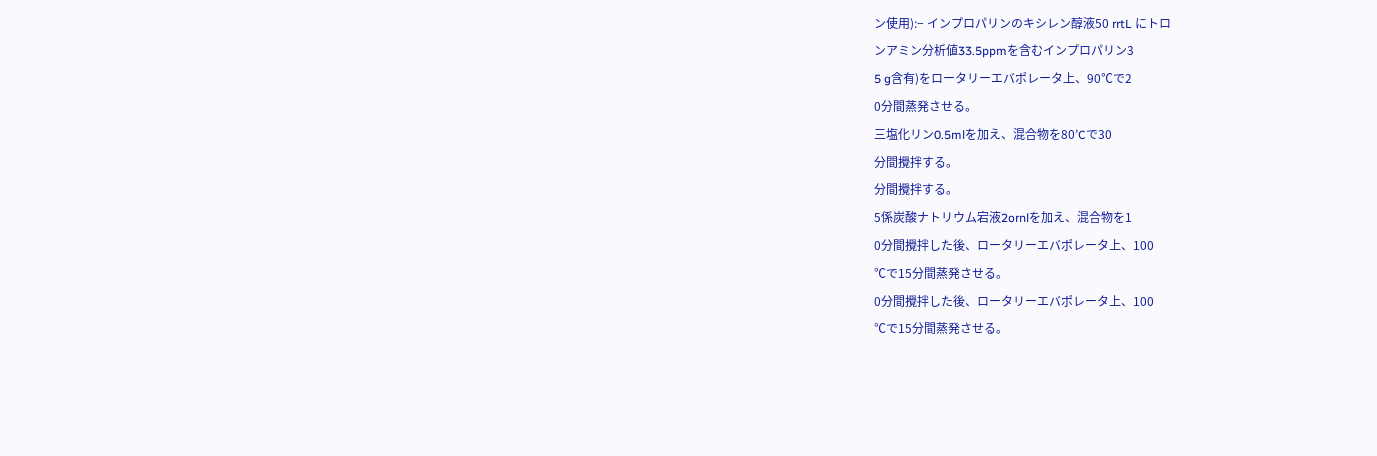ン使用):− インプロパリンのキシレン醇液50 rrtL にトロ
ンアミン分析値33.5ppmを含むインプロパリン3
5 g含有)をロータリーエバポレータ上、90℃で2
0分間蒸発させる。
三塩化リン0.5mlを加え、混合物を80’Cで30
分間攪拌する。
分間攪拌する。
5係炭酸ナトリウム宕液2ornlを加え、混合物を1
0分間攪拌した後、ロータリーエバポレータ上、100
℃で15分間蒸発させる。
0分間攪拌した後、ロータリーエバポレータ上、100
℃で15分間蒸発させる。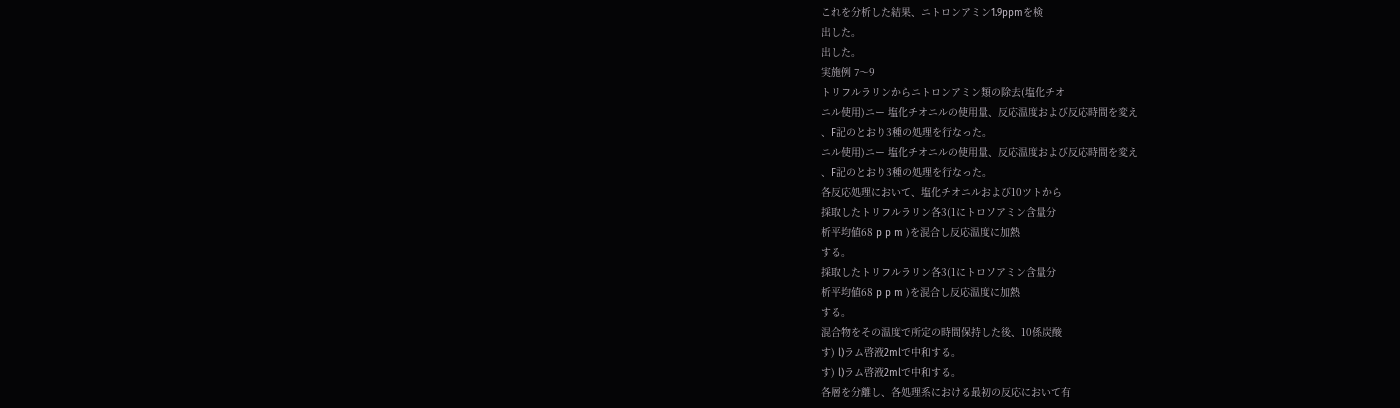これを分析した結果、ニトロンアミン1.9ppmを検
出した。
出した。
実施例 7〜9
トリフルラリンからニトロンアミン類の除去(塩化チオ
ニル使用)ニー 塩化チオニルの使用量、反応温度および反応時間を変え
、F記のとおり3種の処理を行なった。
ニル使用)ニー 塩化チオニルの使用量、反応温度および反応時間を変え
、F記のとおり3種の処理を行なった。
各反応処理において、塩化チオニルおよび10ツトから
採取したトリフルラリン各3(1にトロソアミン含量分
析平均値68 p p m )を混合し反応温度に加熱
する。
採取したトリフルラリン各3(1にトロソアミン含量分
析平均値68 p p m )を混合し反応温度に加熱
する。
混合物をその温度で所定の時間保持した後、10係炭酸
す) l)ラム啓液2mlで中和する。
す) l)ラム啓液2mlで中和する。
各層を分離し、各処理系における最初の反応において有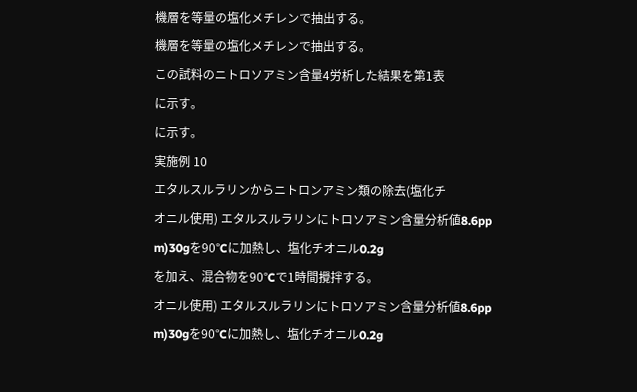機層を等量の塩化メチレンで抽出する。
機層を等量の塩化メチレンで抽出する。
この試料のニトロソアミン含量4労析した結果を第1表
に示す。
に示す。
実施例 10
エタルスルラリンからニトロンアミン類の除去(塩化チ
オニル使用) エタルスルラリンにトロソアミン含量分析値8.6pp
m)30gを90°Cに加熱し、塩化チオニル0.2g
を加え、混合物を90°Cで1時間攪拌する。
オニル使用) エタルスルラリンにトロソアミン含量分析値8.6pp
m)30gを90°Cに加熱し、塩化チオニル0.2g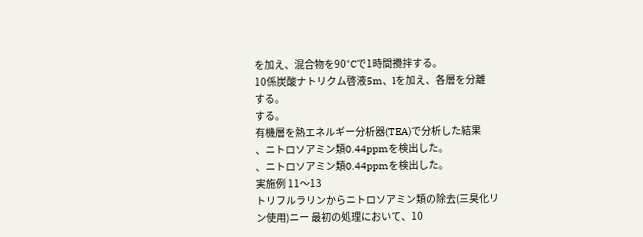を加え、混合物を90°Cで1時間攪拌する。
10係炭酸ナトリクム啓液5m、lを加え、各層を分離
する。
する。
有機層を熱エネルギー分析器(TEA)で分析した結果
、ニトロソアミン類0.44ppmを検出した。
、ニトロソアミン類0.44ppmを検出した。
実施例 11〜13
トリフルラリンからニトロソアミン類の除去(三臭化リ
ン使用)ニー 最初の処理において、10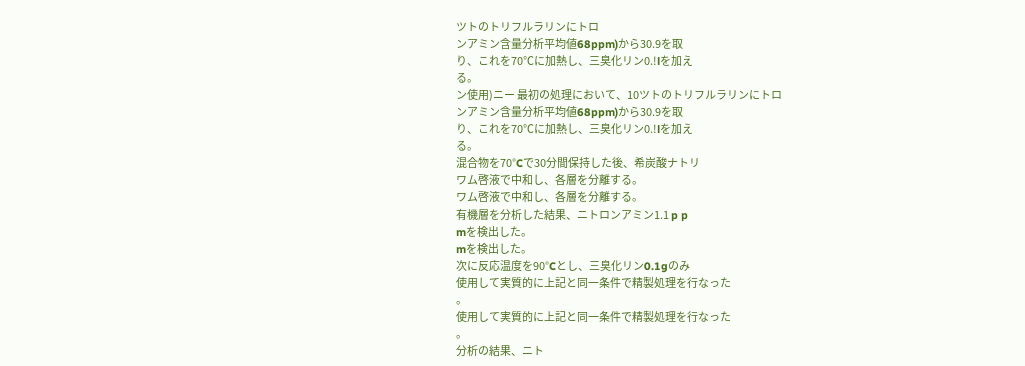ツトのトリフルラリンにトロ
ンアミン含量分析平均値68ppm)から30.9を取
り、これを70℃に加熱し、三臭化リン0.!lを加え
る。
ン使用)ニー 最初の処理において、10ツトのトリフルラリンにトロ
ンアミン含量分析平均値68ppm)から30.9を取
り、これを70℃に加熱し、三臭化リン0.!lを加え
る。
混合物を70°Cで30分間保持した後、希炭酸ナトリ
ワム啓液で中和し、各層を分離する。
ワム啓液で中和し、各層を分離する。
有機層を分析した結果、ニトロンアミン1.1 p p
mを検出した。
mを検出した。
次に反応温度を90°Cとし、三臭化リン0.1gのみ
使用して実質的に上記と同一条件で精製処理を行なった
。
使用して実質的に上記と同一条件で精製処理を行なった
。
分析の結果、ニト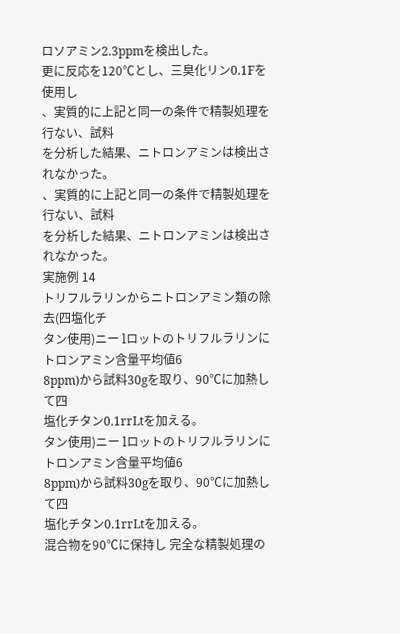ロソアミン2.3ppmを検出した。
更に反応を120℃とし、三臭化リン0.1Fを使用し
、実質的に上記と同一の条件で精製処理を行ない、試料
を分析した結果、ニトロンアミンは検出されなかった。
、実質的に上記と同一の条件で精製処理を行ない、試料
を分析した結果、ニトロンアミンは検出されなかった。
実施例 14
トリフルラリンからニトロンアミン類の除去(四塩化チ
タン使用)ニー lロットのトリフルラリンにトロンアミン含量平均値6
8ppm)から試料30gを取り、90℃に加熱して四
塩化チタン0.1rrLtを加える。
タン使用)ニー lロットのトリフルラリンにトロンアミン含量平均値6
8ppm)から試料30gを取り、90℃に加熱して四
塩化チタン0.1rrLtを加える。
混合物を90℃に保持し 完全な精製処理の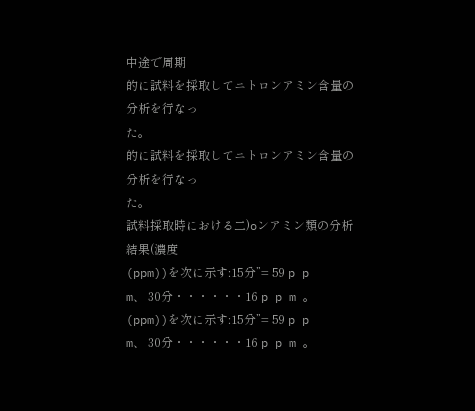中途で周期
的に試料を採取してニトロンアミン含量の分析を行なっ
た。
的に試料を採取してニトロンアミン含量の分析を行なっ
た。
試料採取時における二)oンアミン類の分析結果(濃度
(ppm))を次に示す:15分”= 59 p p
m、 30分・・・・・・16 p p m 。
(ppm))を次に示す:15分”= 59 p p
m、 30分・・・・・・16 p p m 。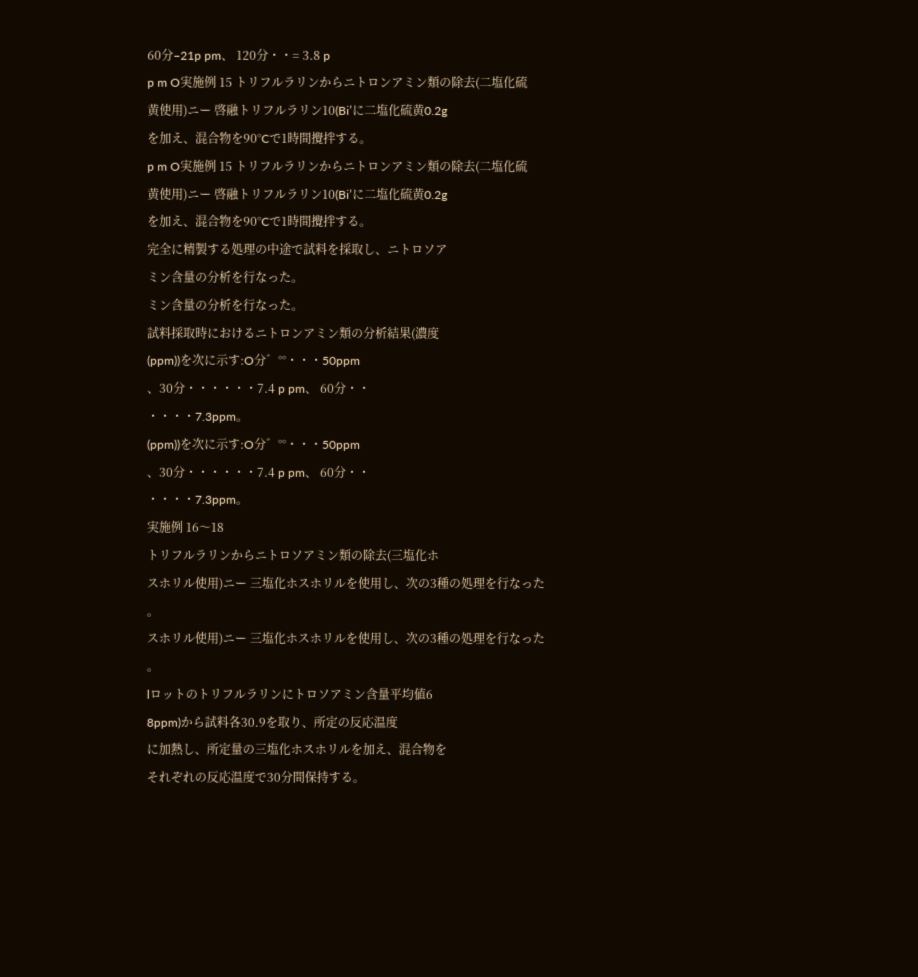60分−21p pm、 120分・・= 3.8 p
p m O実施例 15 トリフルラリンからニトロンアミン類の除去(二塩化硫
黄使用)ニー 啓融トリフルラリン10(Bi’に二塩化硫黄0.2g
を加え、混合物を90°Cで1時間攪拌する。
p m O実施例 15 トリフルラリンからニトロンアミン類の除去(二塩化硫
黄使用)ニー 啓融トリフルラリン10(Bi’に二塩化硫黄0.2g
を加え、混合物を90°Cで1時間攪拌する。
完全に精製する処理の中途で試料を採取し、ニトロソア
ミン含量の分析を行なった。
ミン含量の分析を行なった。
試料採取時におけるニトロンアミン類の分析結果(濃度
(ppm))を次に示す:O分゛°°・・・50ppm
、30分・・・・・・7.4 p pm、 60分・・
・・・・7.3ppm。
(ppm))を次に示す:O分゛°°・・・50ppm
、30分・・・・・・7.4 p pm、 60分・・
・・・・7.3ppm。
実施例 16〜18
トリフルラリンからニトロソアミン類の除去(三塩化ホ
スホリル使用)ニー 三塩化ホスホリルを使用し、次の3種の処理を行なった
。
スホリル使用)ニー 三塩化ホスホリルを使用し、次の3種の処理を行なった
。
lロットのトリフルラリンにトロソアミン含量平均値6
8ppm)から試料各30.9を取り、所定の反応温度
に加熱し、所定量の三塩化ホスホリルを加え、混合物を
それぞれの反応温度で30分間保持する。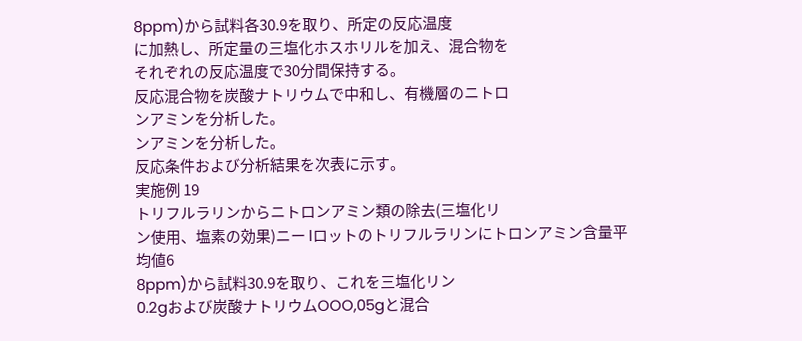8ppm)から試料各30.9を取り、所定の反応温度
に加熱し、所定量の三塩化ホスホリルを加え、混合物を
それぞれの反応温度で30分間保持する。
反応混合物を炭酸ナトリウムで中和し、有機層のニトロ
ンアミンを分析した。
ンアミンを分析した。
反応条件および分析結果を次表に示す。
実施例 19
トリフルラリンからニトロンアミン類の除去(三塩化リ
ン使用、塩素の効果)ニー lロットのトリフルラリンにトロンアミン含量平均値6
8ppm)から試料30.9を取り、これを三塩化リン
0.2gおよび炭酸ナトリウムOOO,05gと混合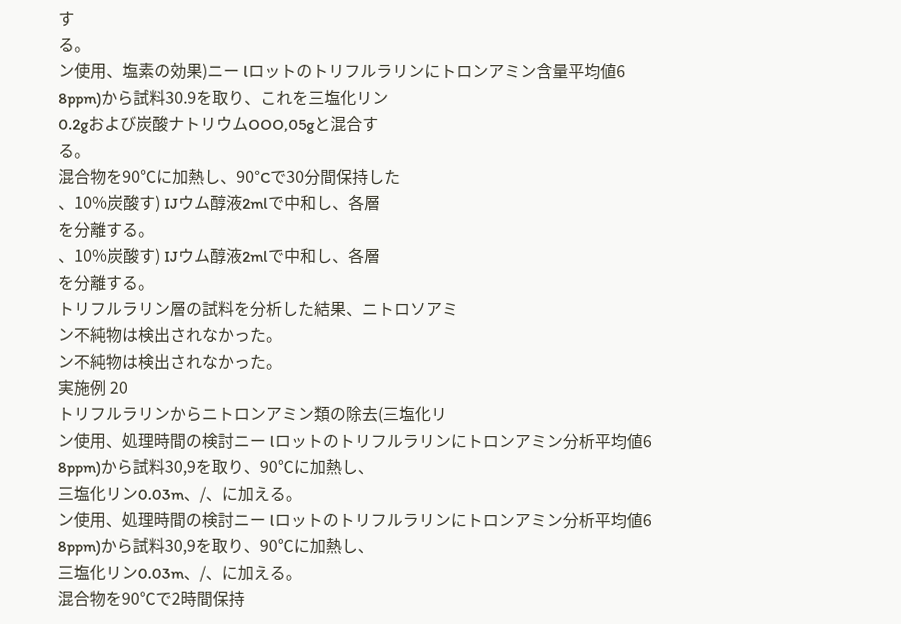す
る。
ン使用、塩素の効果)ニー lロットのトリフルラリンにトロンアミン含量平均値6
8ppm)から試料30.9を取り、これを三塩化リン
0.2gおよび炭酸ナトリウムOOO,05gと混合す
る。
混合物を90℃に加熱し、90°Cで30分間保持した
、10%炭酸す) IJウム醇液2mlで中和し、各層
を分離する。
、10%炭酸す) IJウム醇液2mlで中和し、各層
を分離する。
トリフルラリン層の試料を分析した結果、ニトロソアミ
ン不純物は検出されなかった。
ン不純物は検出されなかった。
実施例 20
トリフルラリンからニトロンアミン類の除去(三塩化リ
ン使用、処理時間の検討ニー lロットのトリフルラリンにトロンアミン分析平均値6
8ppm)から試料30,9を取り、90℃に加熱し、
三塩化リン0.03m、/、に加える。
ン使用、処理時間の検討ニー lロットのトリフルラリンにトロンアミン分析平均値6
8ppm)から試料30,9を取り、90℃に加熱し、
三塩化リン0.03m、/、に加える。
混合物を90℃で2時間保持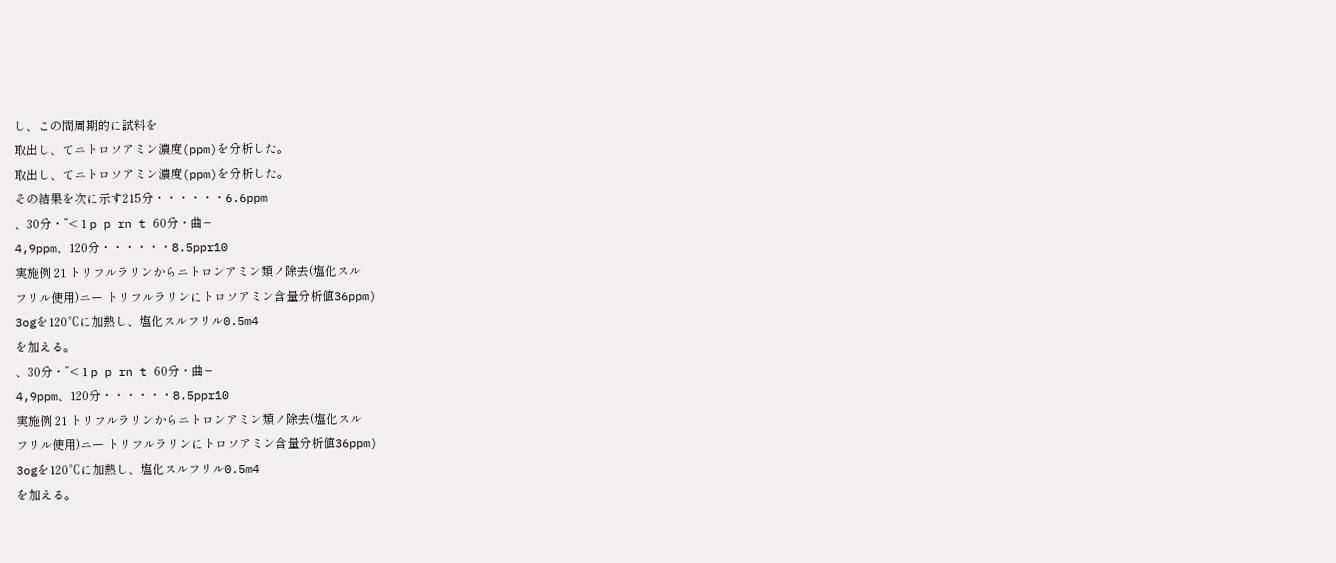し、この間周期的に試料を
取出し、てニトロソアミン濃度(ppm)を分析した。
取出し、てニトロソアミン濃度(ppm)を分析した。
その結果を次に示す215分・・・・・・6.6ppm
、30分・”< 1 p p rn t 60分・曲−
4,9ppm、120分・・・・・・8.5ppr10
実施例 21 トリフルラリンからニトロンアミン類ノ除去(塩化スル
フリル使用)ニー トリフルラリンにトロソアミン含量分析値36ppm)
3ogを120℃に加熱し、塩化スルフリル0.5m4
を加える。
、30分・”< 1 p p rn t 60分・曲−
4,9ppm、120分・・・・・・8.5ppr10
実施例 21 トリフルラリンからニトロンアミン類ノ除去(塩化スル
フリル使用)ニー トリフルラリンにトロソアミン含量分析値36ppm)
3ogを120℃に加熱し、塩化スルフリル0.5m4
を加える。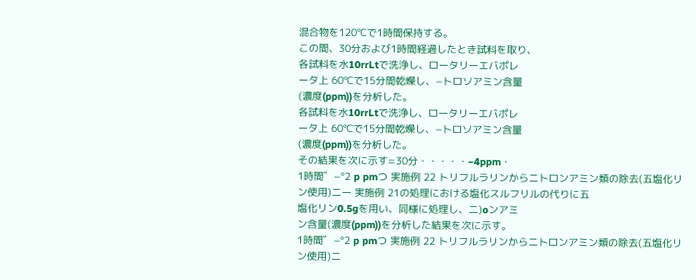混合物を120℃で1時間保持する。
この間、30分および1時間経過したとき試料を取り、
各試料を水10rrLtで洗浄し、ロータリーエバポレ
ータ上 60℃で15分間乾燥し、−トロソアミン含量
(濃度(ppm))を分析した。
各試料を水10rrLtで洗浄し、ロータリーエバポレ
ータ上 60℃で15分間乾燥し、−トロソアミン含量
(濃度(ppm))を分析した。
その結果を次に示す=30分・・・・・−4ppm・
1時間゛−°2 p pmつ 実施例 22 トリフルラリンからニトロンアミン類の除去(五塩化リ
ン使用)ニー 実施例 21の処理における塩化スルフリルの代りに五
塩化リン0.5gを用い、同様に処理し、二)oンアミ
ン含量(濃度(ppm))を分析した結果を次に示す。
1時間゛−°2 p pmつ 実施例 22 トリフルラリンからニトロンアミン類の除去(五塩化リ
ン使用)ニ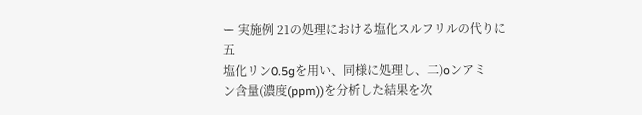ー 実施例 21の処理における塩化スルフリルの代りに五
塩化リン0.5gを用い、同様に処理し、二)oンアミ
ン含量(濃度(ppm))を分析した結果を次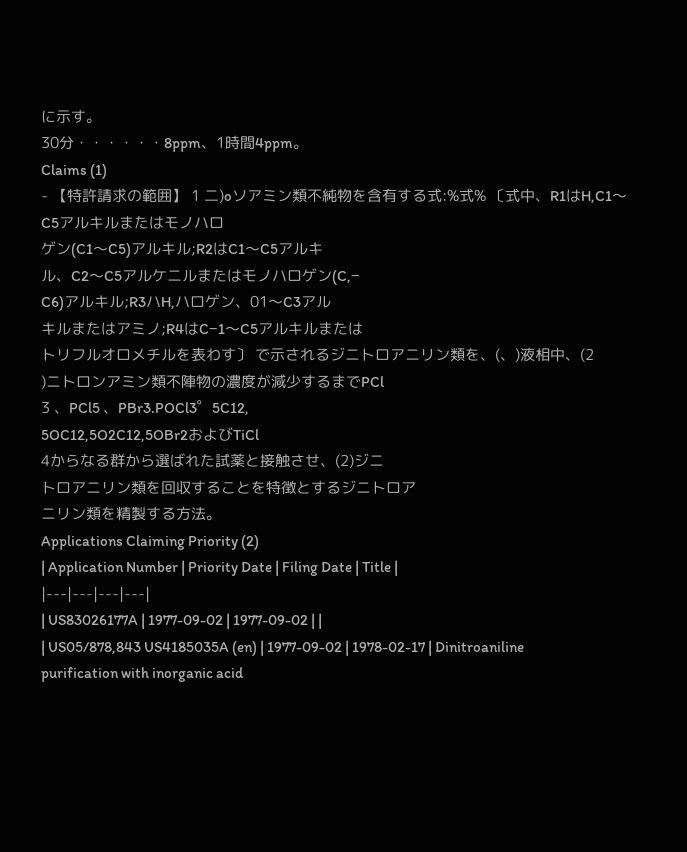に示す。
30分・・・・・・8ppm、1時間4ppm。
Claims (1)
- 【特許請求の範囲】 1 二)oソアミン類不純物を含有する式:%式% 〔式中、R1はH,C1〜C5アルキルまたはモノハロ
ゲン(C1〜C5)アルキル;R2はC1〜C5アルキ
ル、C2〜C5アルケニルまたはモノハロゲン(C,−
C6)アルキル;R3ハH,ハロゲン、01〜C3アル
キルまたはアミノ;R4はC−1〜C5アルキルまたは
トリフルオロメチルを表わす〕 で示されるジニトロアニリン類を、(、)液相中、(2
)ニトロンアミン類不陣物の濃度が減少するまでPCl
3 、PCl5 、PBr3.POCl3゜5C12,
5OC12,5O2C12,5OBr2およびTiCl
4からなる群から選ばれた試薬と接触させ、(2)ジニ
トロアニリン類を回収することを特徴とするジニトロア
ニリン類を精製する方法。
Applications Claiming Priority (2)
| Application Number | Priority Date | Filing Date | Title |
|---|---|---|---|
| US83026177A | 1977-09-02 | 1977-09-02 | |
| US05/878,843 US4185035A (en) | 1977-09-02 | 1978-02-17 | Dinitroaniline purification with inorganic acid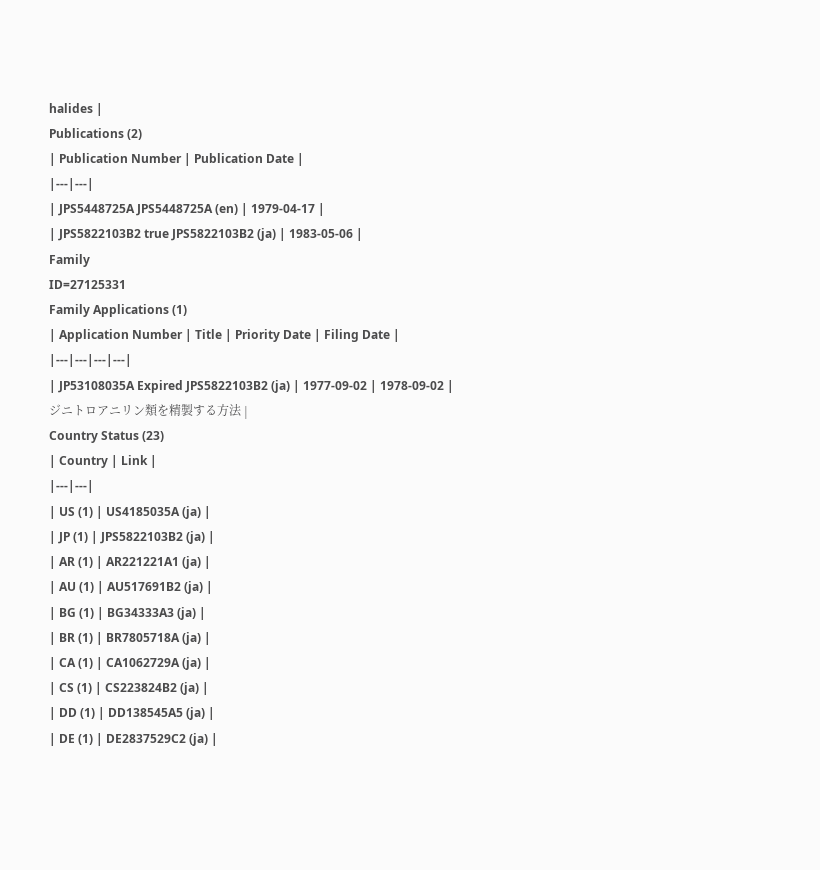halides |
Publications (2)
| Publication Number | Publication Date |
|---|---|
| JPS5448725A JPS5448725A (en) | 1979-04-17 |
| JPS5822103B2 true JPS5822103B2 (ja) | 1983-05-06 |
Family
ID=27125331
Family Applications (1)
| Application Number | Title | Priority Date | Filing Date |
|---|---|---|---|
| JP53108035A Expired JPS5822103B2 (ja) | 1977-09-02 | 1978-09-02 | ジニトロアニリン類を精製する方法 |
Country Status (23)
| Country | Link |
|---|---|
| US (1) | US4185035A (ja) |
| JP (1) | JPS5822103B2 (ja) |
| AR (1) | AR221221A1 (ja) |
| AU (1) | AU517691B2 (ja) |
| BG (1) | BG34333A3 (ja) |
| BR (1) | BR7805718A (ja) |
| CA (1) | CA1062729A (ja) |
| CS (1) | CS223824B2 (ja) |
| DD (1) | DD138545A5 (ja) |
| DE (1) | DE2837529C2 (ja) |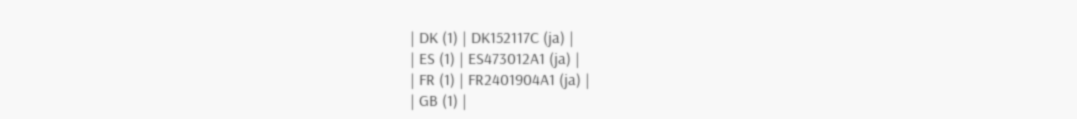| DK (1) | DK152117C (ja) |
| ES (1) | ES473012A1 (ja) |
| FR (1) | FR2401904A1 (ja) |
| GB (1) |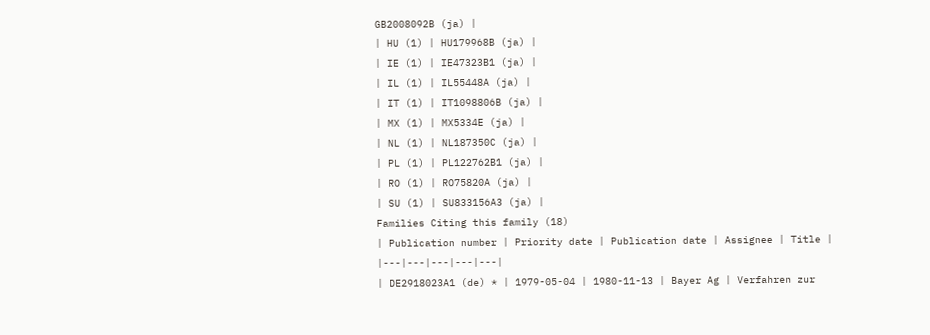GB2008092B (ja) |
| HU (1) | HU179968B (ja) |
| IE (1) | IE47323B1 (ja) |
| IL (1) | IL55448A (ja) |
| IT (1) | IT1098806B (ja) |
| MX (1) | MX5334E (ja) |
| NL (1) | NL187350C (ja) |
| PL (1) | PL122762B1 (ja) |
| RO (1) | RO75820A (ja) |
| SU (1) | SU833156A3 (ja) |
Families Citing this family (18)
| Publication number | Priority date | Publication date | Assignee | Title |
|---|---|---|---|---|
| DE2918023A1 (de) * | 1979-05-04 | 1980-11-13 | Bayer Ag | Verfahren zur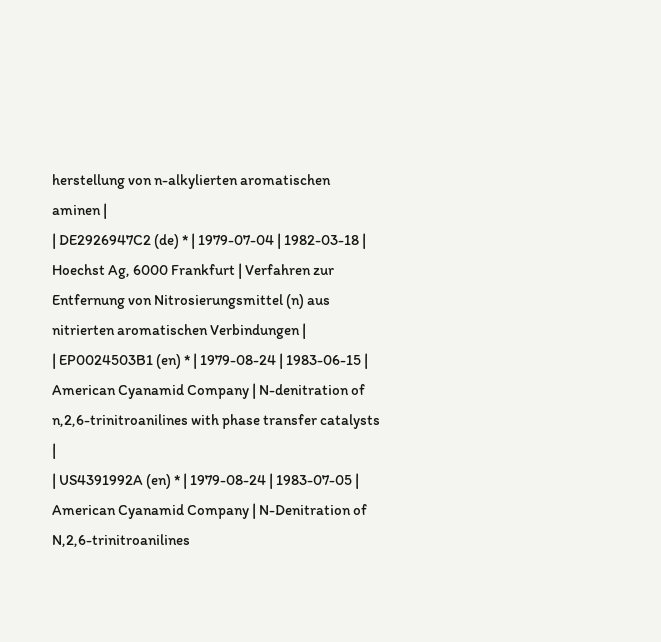herstellung von n-alkylierten aromatischen aminen |
| DE2926947C2 (de) * | 1979-07-04 | 1982-03-18 | Hoechst Ag, 6000 Frankfurt | Verfahren zur Entfernung von Nitrosierungsmittel (n) aus nitrierten aromatischen Verbindungen |
| EP0024503B1 (en) * | 1979-08-24 | 1983-06-15 | American Cyanamid Company | N-denitration of n,2,6-trinitroanilines with phase transfer catalysts |
| US4391992A (en) * | 1979-08-24 | 1983-07-05 | American Cyanamid Company | N-Denitration of N,2,6-trinitroanilines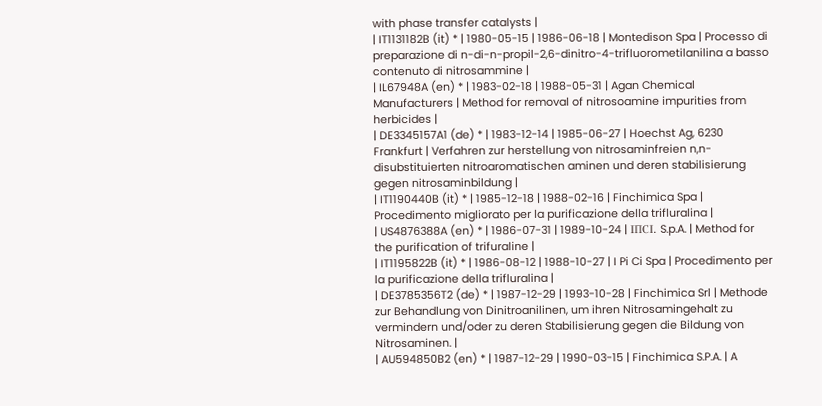with phase transfer catalysts |
| IT1131182B (it) * | 1980-05-15 | 1986-06-18 | Montedison Spa | Processo di preparazione di n-di-n-propil-2,6-dinitro-4-trifluorometilanilina a basso contenuto di nitrosammine |
| IL67948A (en) * | 1983-02-18 | 1988-05-31 | Agan Chemical Manufacturers | Method for removal of nitrosoamine impurities from herbicides |
| DE3345157A1 (de) * | 1983-12-14 | 1985-06-27 | Hoechst Ag, 6230 Frankfurt | Verfahren zur herstellung von nitrosaminfreien n,n-disubstituierten nitroaromatischen aminen und deren stabilisierung gegen nitrosaminbildung |
| IT1190440B (it) * | 1985-12-18 | 1988-02-16 | Finchimica Spa | Procedimento migliorato per la purificazione della trifluralina |
| US4876388A (en) * | 1986-07-31 | 1989-10-24 | IΠCI. S.p.A. | Method for the purification of trifuraline |
| IT1195822B (it) * | 1986-08-12 | 1988-10-27 | I Pi Ci Spa | Procedimento per la purificazione della trifluralina |
| DE3785356T2 (de) * | 1987-12-29 | 1993-10-28 | Finchimica Srl | Methode zur Behandlung von Dinitroanilinen, um ihren Nitrosamingehalt zu vermindern und/oder zu deren Stabilisierung gegen die Bildung von Nitrosaminen. |
| AU594850B2 (en) * | 1987-12-29 | 1990-03-15 | Finchimica S.P.A. | A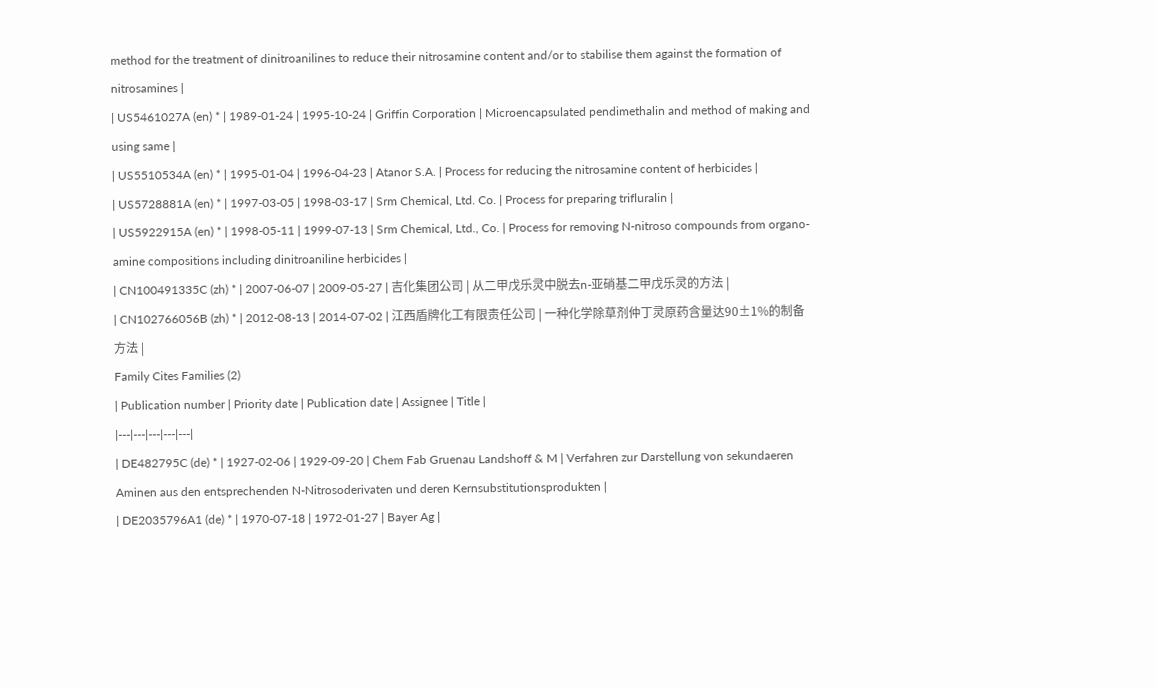method for the treatment of dinitroanilines to reduce their nitrosamine content and/or to stabilise them against the formation of nitrosamines |
| US5461027A (en) * | 1989-01-24 | 1995-10-24 | Griffin Corporation | Microencapsulated pendimethalin and method of making and using same |
| US5510534A (en) * | 1995-01-04 | 1996-04-23 | Atanor S.A. | Process for reducing the nitrosamine content of herbicides |
| US5728881A (en) * | 1997-03-05 | 1998-03-17 | Srm Chemical, Ltd. Co. | Process for preparing trifluralin |
| US5922915A (en) * | 1998-05-11 | 1999-07-13 | Srm Chemical, Ltd., Co. | Process for removing N-nitroso compounds from organo-amine compositions including dinitroaniline herbicides |
| CN100491335C (zh) * | 2007-06-07 | 2009-05-27 | 吉化集团公司 | 从二甲戊乐灵中脱去n-亚硝基二甲戊乐灵的方法 |
| CN102766056B (zh) * | 2012-08-13 | 2014-07-02 | 江西盾牌化工有限责任公司 | 一种化学除草剂仲丁灵原药含量达90±1%的制备方法 |
Family Cites Families (2)
| Publication number | Priority date | Publication date | Assignee | Title |
|---|---|---|---|---|
| DE482795C (de) * | 1927-02-06 | 1929-09-20 | Chem Fab Gruenau Landshoff & M | Verfahren zur Darstellung von sekundaeren Aminen aus den entsprechenden N-Nitrosoderivaten und deren Kernsubstitutionsprodukten |
| DE2035796A1 (de) * | 1970-07-18 | 1972-01-27 | Bayer Ag |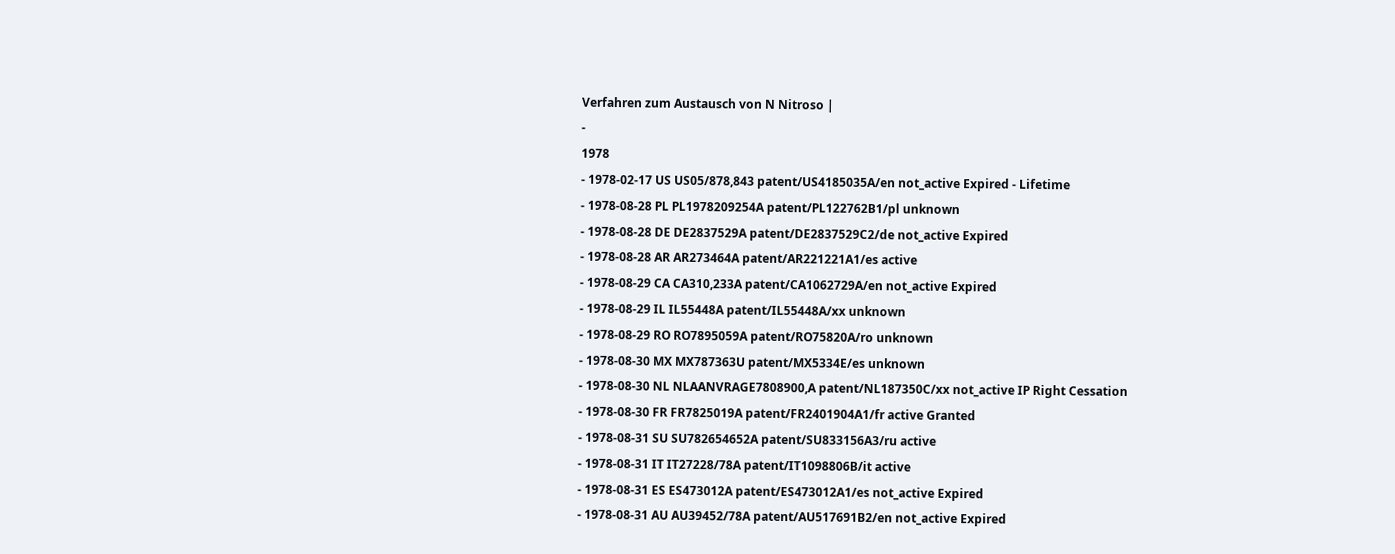Verfahren zum Austausch von N Nitroso |
-
1978
- 1978-02-17 US US05/878,843 patent/US4185035A/en not_active Expired - Lifetime
- 1978-08-28 PL PL1978209254A patent/PL122762B1/pl unknown
- 1978-08-28 DE DE2837529A patent/DE2837529C2/de not_active Expired
- 1978-08-28 AR AR273464A patent/AR221221A1/es active
- 1978-08-29 CA CA310,233A patent/CA1062729A/en not_active Expired
- 1978-08-29 IL IL55448A patent/IL55448A/xx unknown
- 1978-08-29 RO RO7895059A patent/RO75820A/ro unknown
- 1978-08-30 MX MX787363U patent/MX5334E/es unknown
- 1978-08-30 NL NLAANVRAGE7808900,A patent/NL187350C/xx not_active IP Right Cessation
- 1978-08-30 FR FR7825019A patent/FR2401904A1/fr active Granted
- 1978-08-31 SU SU782654652A patent/SU833156A3/ru active
- 1978-08-31 IT IT27228/78A patent/IT1098806B/it active
- 1978-08-31 ES ES473012A patent/ES473012A1/es not_active Expired
- 1978-08-31 AU AU39452/78A patent/AU517691B2/en not_active Expired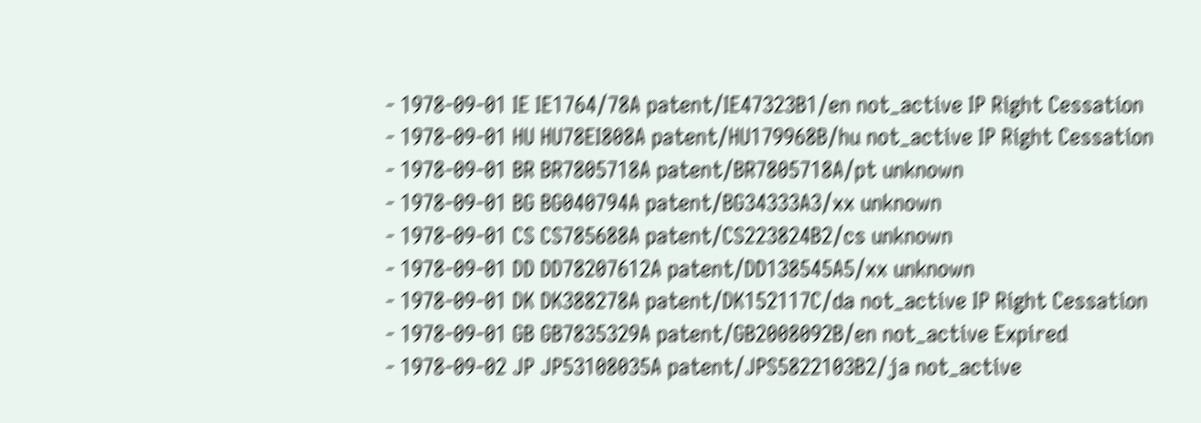- 1978-09-01 IE IE1764/78A patent/IE47323B1/en not_active IP Right Cessation
- 1978-09-01 HU HU78EI808A patent/HU179968B/hu not_active IP Right Cessation
- 1978-09-01 BR BR7805718A patent/BR7805718A/pt unknown
- 1978-09-01 BG BG040794A patent/BG34333A3/xx unknown
- 1978-09-01 CS CS785688A patent/CS223824B2/cs unknown
- 1978-09-01 DD DD78207612A patent/DD138545A5/xx unknown
- 1978-09-01 DK DK388278A patent/DK152117C/da not_active IP Right Cessation
- 1978-09-01 GB GB7835329A patent/GB2008092B/en not_active Expired
- 1978-09-02 JP JP53108035A patent/JPS5822103B2/ja not_active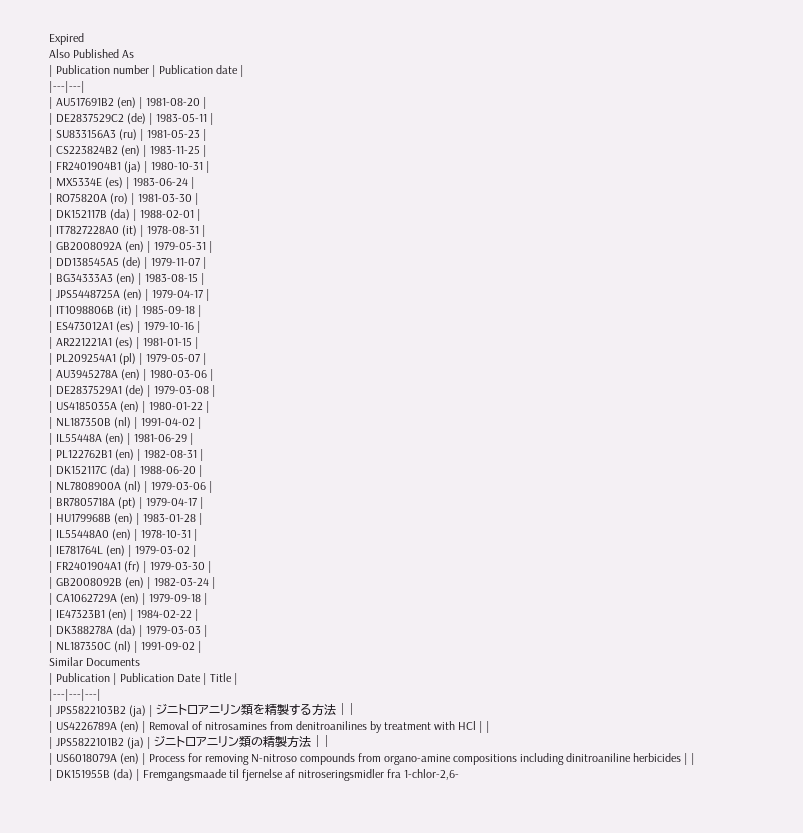Expired
Also Published As
| Publication number | Publication date |
|---|---|
| AU517691B2 (en) | 1981-08-20 |
| DE2837529C2 (de) | 1983-05-11 |
| SU833156A3 (ru) | 1981-05-23 |
| CS223824B2 (en) | 1983-11-25 |
| FR2401904B1 (ja) | 1980-10-31 |
| MX5334E (es) | 1983-06-24 |
| RO75820A (ro) | 1981-03-30 |
| DK152117B (da) | 1988-02-01 |
| IT7827228A0 (it) | 1978-08-31 |
| GB2008092A (en) | 1979-05-31 |
| DD138545A5 (de) | 1979-11-07 |
| BG34333A3 (en) | 1983-08-15 |
| JPS5448725A (en) | 1979-04-17 |
| IT1098806B (it) | 1985-09-18 |
| ES473012A1 (es) | 1979-10-16 |
| AR221221A1 (es) | 1981-01-15 |
| PL209254A1 (pl) | 1979-05-07 |
| AU3945278A (en) | 1980-03-06 |
| DE2837529A1 (de) | 1979-03-08 |
| US4185035A (en) | 1980-01-22 |
| NL187350B (nl) | 1991-04-02 |
| IL55448A (en) | 1981-06-29 |
| PL122762B1 (en) | 1982-08-31 |
| DK152117C (da) | 1988-06-20 |
| NL7808900A (nl) | 1979-03-06 |
| BR7805718A (pt) | 1979-04-17 |
| HU179968B (en) | 1983-01-28 |
| IL55448A0 (en) | 1978-10-31 |
| IE781764L (en) | 1979-03-02 |
| FR2401904A1 (fr) | 1979-03-30 |
| GB2008092B (en) | 1982-03-24 |
| CA1062729A (en) | 1979-09-18 |
| IE47323B1 (en) | 1984-02-22 |
| DK388278A (da) | 1979-03-03 |
| NL187350C (nl) | 1991-09-02 |
Similar Documents
| Publication | Publication Date | Title |
|---|---|---|
| JPS5822103B2 (ja) | ジニトロアニリン類を精製する方法 | |
| US4226789A (en) | Removal of nitrosamines from denitroanilines by treatment with HCl | |
| JPS5822101B2 (ja) | ジニトロアニリン類の精製方法 | |
| US6018079A (en) | Process for removing N-nitroso compounds from organo-amine compositions including dinitroaniline herbicides | |
| DK151955B (da) | Fremgangsmaade til fjernelse af nitroseringsmidler fra 1-chlor-2,6-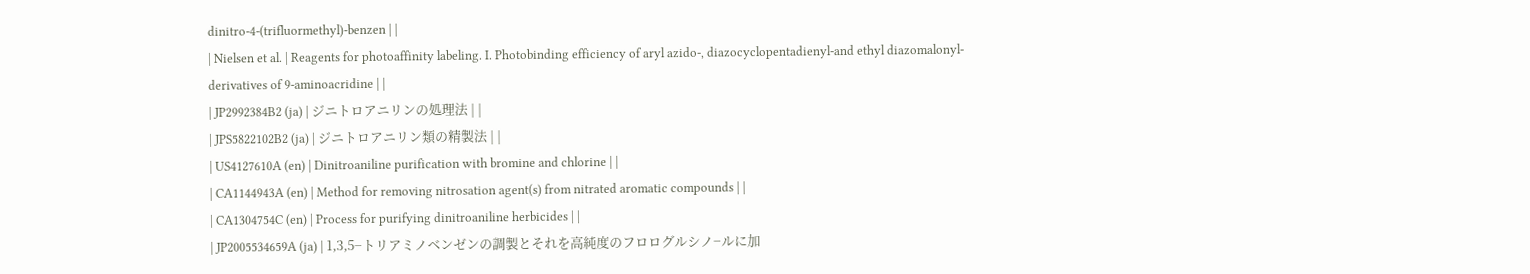dinitro-4-(trifluormethyl)-benzen | |
| Nielsen et al. | Reagents for photoaffinity labeling. I. Photobinding efficiency of aryl azido-, diazocyclopentadienyl-and ethyl diazomalonyl-derivatives of 9-aminoacridine | |
| JP2992384B2 (ja) | ジニトロアニリンの処理法 | |
| JPS5822102B2 (ja) | ジニトロアニリン類の精製法 | |
| US4127610A (en) | Dinitroaniline purification with bromine and chlorine | |
| CA1144943A (en) | Method for removing nitrosation agent(s) from nitrated aromatic compounds | |
| CA1304754C (en) | Process for purifying dinitroaniline herbicides | |
| JP2005534659A (ja) | 1,3,5−トリアミノベンゼンの調製とそれを高純度のフロログルシノ−ルに加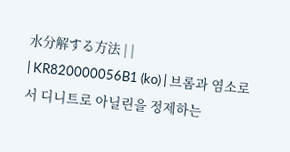水分解する方法 | |
| KR820000056B1 (ko) | 브롬과 염소로서 디니트로 아닐린을 정제하는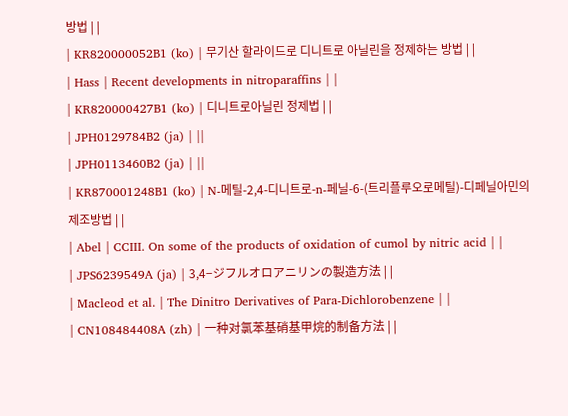방법 | |
| KR820000052B1 (ko) | 무기산 할라이드로 디니트로 아닐린을 정제하는 방법 | |
| Hass | Recent developments in nitroparaffins | |
| KR820000427B1 (ko) | 디니트로아닐린 정제법 | |
| JPH0129784B2 (ja) | ||
| JPH0113460B2 (ja) | ||
| KR870001248B1 (ko) | N-메틸-2,4-디니트로-n-페닐-6-(트리플루오로메틸)-디페닐아민의 제조방법 | |
| Abel | CCIII. On some of the products of oxidation of cumol by nitric acid | |
| JPS6239549A (ja) | 3,4−ジフルオロアニリンの製造方法 | |
| Macleod et al. | The Dinitro Derivatives of Para-Dichlorobenzene | |
| CN108484408A (zh) | 一种对氯苯基硝基甲烷的制备方法 | |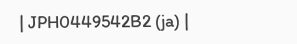| JPH0449542B2 (ja) |